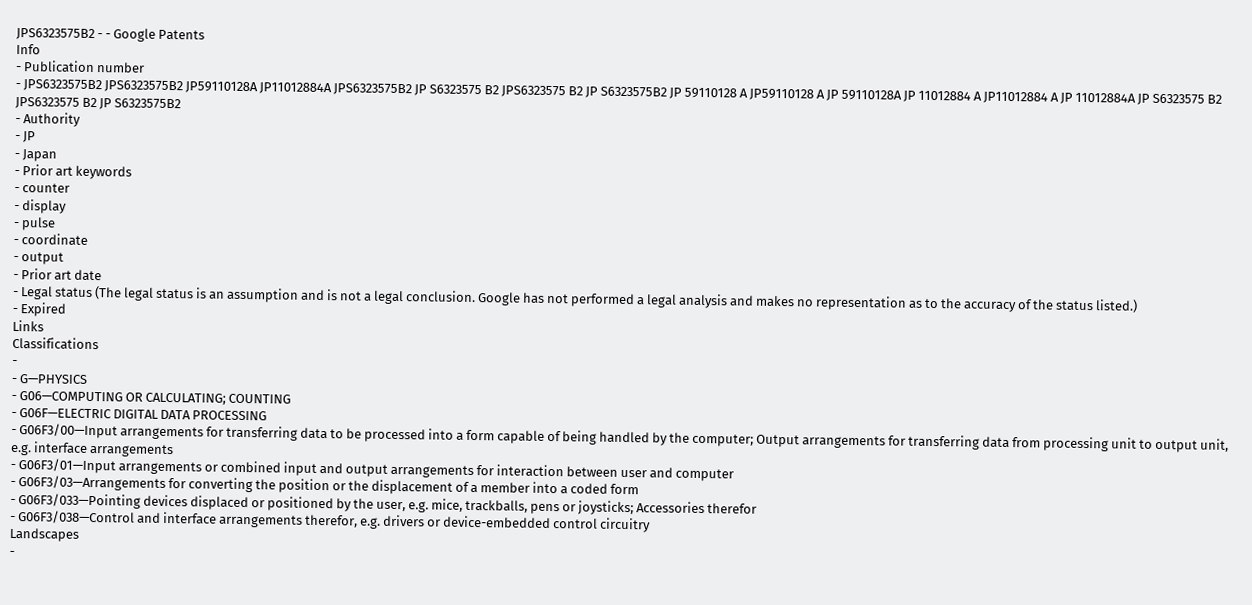JPS6323575B2 - - Google Patents
Info
- Publication number
- JPS6323575B2 JPS6323575B2 JP59110128A JP11012884A JPS6323575B2 JP S6323575 B2 JPS6323575 B2 JP S6323575B2 JP 59110128 A JP59110128 A JP 59110128A JP 11012884 A JP11012884 A JP 11012884A JP S6323575 B2 JPS6323575 B2 JP S6323575B2
- Authority
- JP
- Japan
- Prior art keywords
- counter
- display
- pulse
- coordinate
- output
- Prior art date
- Legal status (The legal status is an assumption and is not a legal conclusion. Google has not performed a legal analysis and makes no representation as to the accuracy of the status listed.)
- Expired
Links
Classifications
-
- G—PHYSICS
- G06—COMPUTING OR CALCULATING; COUNTING
- G06F—ELECTRIC DIGITAL DATA PROCESSING
- G06F3/00—Input arrangements for transferring data to be processed into a form capable of being handled by the computer; Output arrangements for transferring data from processing unit to output unit, e.g. interface arrangements
- G06F3/01—Input arrangements or combined input and output arrangements for interaction between user and computer
- G06F3/03—Arrangements for converting the position or the displacement of a member into a coded form
- G06F3/033—Pointing devices displaced or positioned by the user, e.g. mice, trackballs, pens or joysticks; Accessories therefor
- G06F3/038—Control and interface arrangements therefor, e.g. drivers or device-embedded control circuitry
Landscapes
-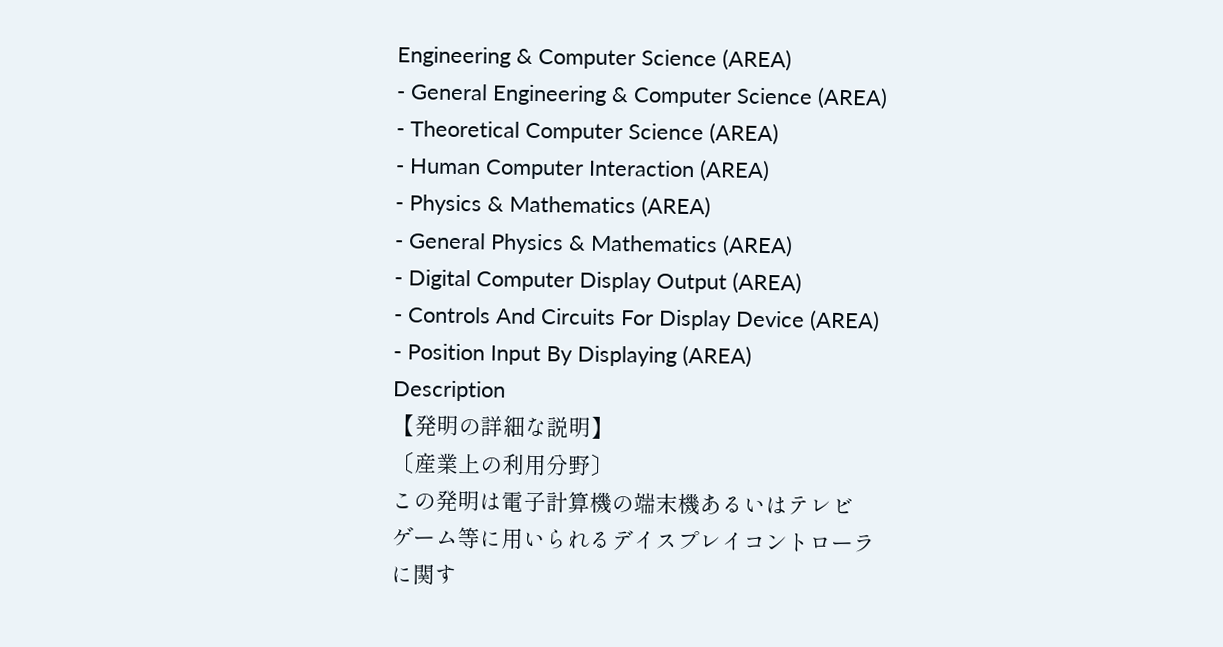Engineering & Computer Science (AREA)
- General Engineering & Computer Science (AREA)
- Theoretical Computer Science (AREA)
- Human Computer Interaction (AREA)
- Physics & Mathematics (AREA)
- General Physics & Mathematics (AREA)
- Digital Computer Display Output (AREA)
- Controls And Circuits For Display Device (AREA)
- Position Input By Displaying (AREA)
Description
【発明の詳細な説明】
〔産業上の利用分野〕
この発明は電子計算機の端末機あるいはテレビ
ゲーム等に用いられるデイスプレイコントローラ
に関す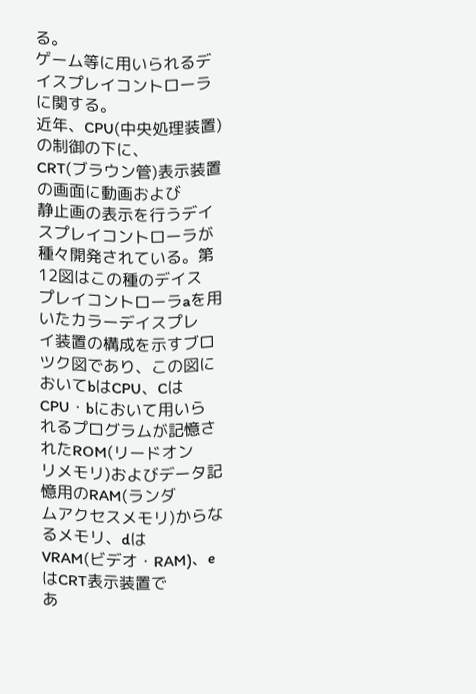る。
ゲーム等に用いられるデイスプレイコントローラ
に関する。
近年、CPU(中央処理装置)の制御の下に、
CRT(ブラウン管)表示装置の画面に動画および
静止画の表示を行うデイスプレイコントローラが
種々開発されている。第12図はこの種のデイス
プレイコントローラaを用いたカラーデイスプレ
イ装置の構成を示すブロツク図であり、この図に
おいてbはCPU、CはCPU・bにおいて用いら
れるプログラムが記憶されたROM(リードオン
リメモリ)およびデータ記憶用のRAM(ランダ
ムアクセスメモリ)からなるメモリ、dは
VRAM(ビデオ・RAM)、eはCRT表示装置で
あ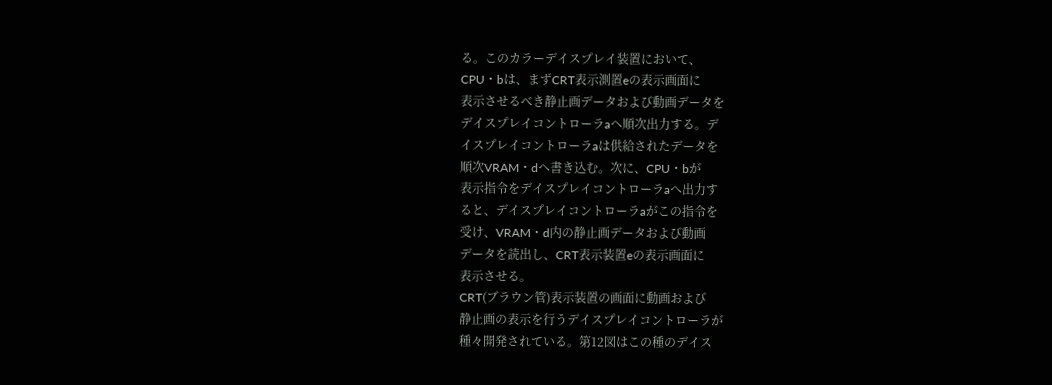る。このカラーデイスプレイ装置において、
CPU・bは、まずCRT表示測置eの表示画面に
表示させるべき静止画データおよび動画データを
デイスプレイコントローラaへ順次出力する。デ
イスプレイコントローラaは供給されたデータを
順次VRAM・dへ書き込む。次に、CPU・bが
表示指令をデイスプレイコントローラaへ出力す
ると、デイスプレイコントローラaがこの指令を
受け、VRAM・d内の静止画データおよび動画
データを読出し、CRT表示装置eの表示画面に
表示させる。
CRT(ブラウン管)表示装置の画面に動画および
静止画の表示を行うデイスプレイコントローラが
種々開発されている。第12図はこの種のデイス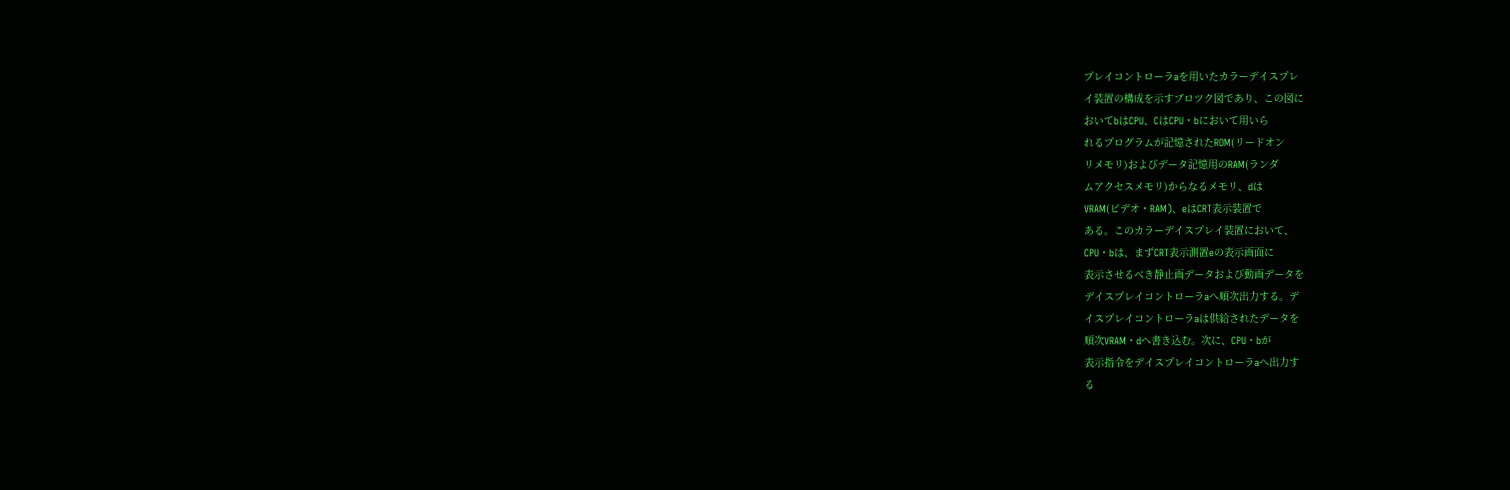プレイコントローラaを用いたカラーデイスプレ
イ装置の構成を示すブロツク図であり、この図に
おいてbはCPU、CはCPU・bにおいて用いら
れるプログラムが記憶されたROM(リードオン
リメモリ)およびデータ記憶用のRAM(ランダ
ムアクセスメモリ)からなるメモリ、dは
VRAM(ビデオ・RAM)、eはCRT表示装置で
ある。このカラーデイスプレイ装置において、
CPU・bは、まずCRT表示測置eの表示画面に
表示させるべき静止画データおよび動画データを
デイスプレイコントローラaへ順次出力する。デ
イスプレイコントローラaは供給されたデータを
順次VRAM・dへ書き込む。次に、CPU・bが
表示指令をデイスプレイコントローラaへ出力す
る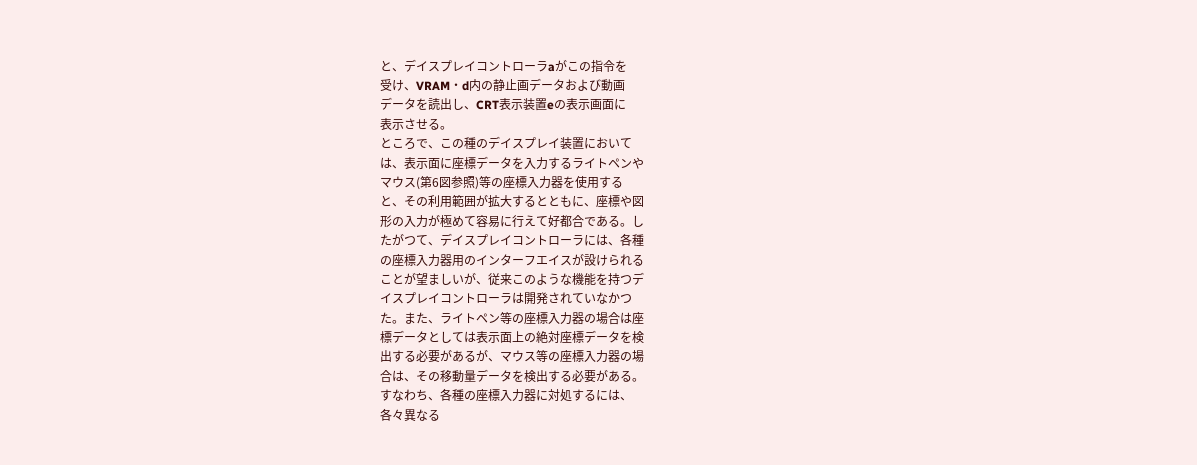と、デイスプレイコントローラaがこの指令を
受け、VRAM・d内の静止画データおよび動画
データを読出し、CRT表示装置eの表示画面に
表示させる。
ところで、この種のデイスプレイ装置において
は、表示面に座標データを入力するライトペンや
マウス(第6図参照)等の座標入力器を使用する
と、その利用範囲が拡大するとともに、座標や図
形の入力が極めて容易に行えて好都合である。し
たがつて、デイスプレイコントローラには、各種
の座標入力器用のインターフエイスが設けられる
ことが望ましいが、従来このような機能を持つデ
イスプレイコントローラは開発されていなかつ
た。また、ライトペン等の座標入力器の場合は座
標データとしては表示面上の絶対座標データを検
出する必要があるが、マウス等の座標入力器の場
合は、その移動量データを検出する必要がある。
すなわち、各種の座標入力器に対処するには、
各々異なる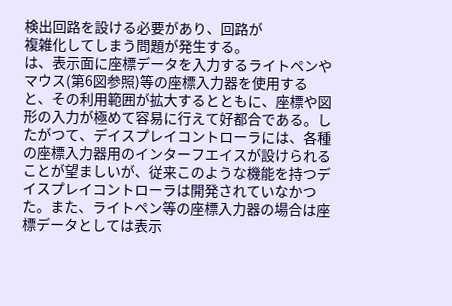検出回路を設ける必要があり、回路が
複雑化してしまう問題が発生する。
は、表示面に座標データを入力するライトペンや
マウス(第6図参照)等の座標入力器を使用する
と、その利用範囲が拡大するとともに、座標や図
形の入力が極めて容易に行えて好都合である。し
たがつて、デイスプレイコントローラには、各種
の座標入力器用のインターフエイスが設けられる
ことが望ましいが、従来このような機能を持つデ
イスプレイコントローラは開発されていなかつ
た。また、ライトペン等の座標入力器の場合は座
標データとしては表示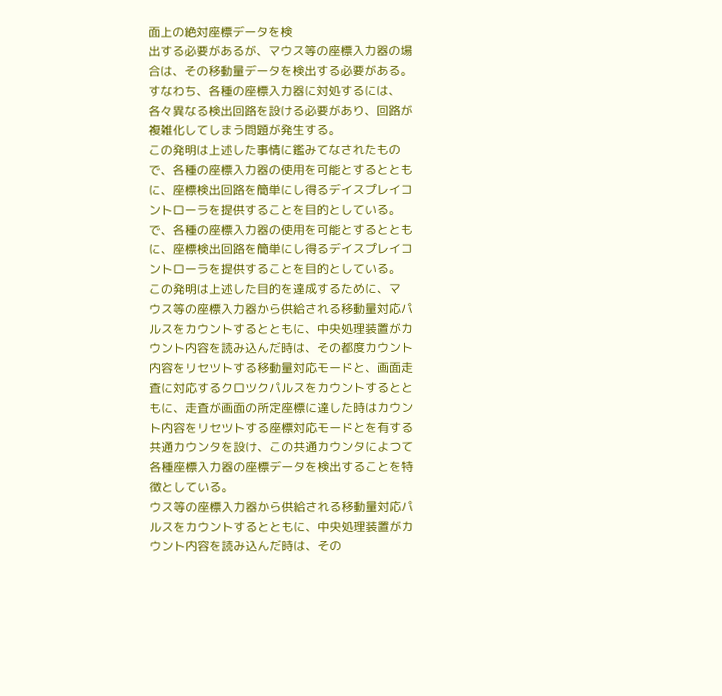面上の絶対座標データを検
出する必要があるが、マウス等の座標入力器の場
合は、その移動量データを検出する必要がある。
すなわち、各種の座標入力器に対処するには、
各々異なる検出回路を設ける必要があり、回路が
複雑化してしまう問題が発生する。
この発明は上述した事情に鑑みてなされたもの
で、各種の座標入力器の使用を可能とするととも
に、座標検出回路を簡単にし得るデイスプレイコ
ントローラを提供することを目的としている。
で、各種の座標入力器の使用を可能とするととも
に、座標検出回路を簡単にし得るデイスプレイコ
ントローラを提供することを目的としている。
この発明は上述した目的を達成するために、マ
ウス等の座標入力器から供給される移動量対応パ
ルスをカウントするとともに、中央処理装置がカ
ウント内容を読み込んだ時は、その都度カウント
内容をリセツトする移動量対応モードと、画面走
査に対応するクロツクパルスをカウントするとと
もに、走査が画面の所定座標に達した時はカウン
ト内容をリセツトする座標対応モードとを有する
共通カウンタを設け、この共通カウンタによつて
各種座標入力器の座標データを検出することを特
徴としている。
ウス等の座標入力器から供給される移動量対応パ
ルスをカウントするとともに、中央処理装置がカ
ウント内容を読み込んだ時は、その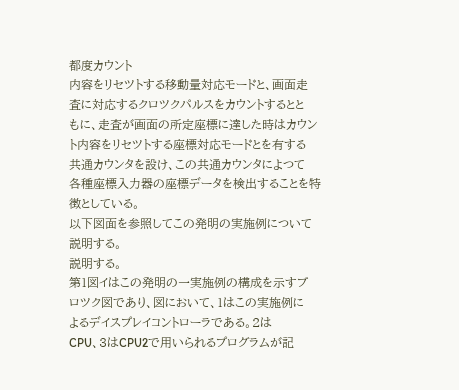都度カウント
内容をリセツトする移動量対応モードと、画面走
査に対応するクロツクパルスをカウントするとと
もに、走査が画面の所定座標に達した時はカウン
ト内容をリセツトする座標対応モードとを有する
共通カウンタを設け、この共通カウンタによつて
各種座標入力器の座標データを検出することを特
徴としている。
以下図面を参照してこの発明の実施例について
説明する。
説明する。
第1図イはこの発明の一実施例の構成を示すブ
ロツク図であり、図において、1はこの実施例に
よるデイスプレイコントローラである。2は
CPU、3はCPU2で用いられるプログラムが記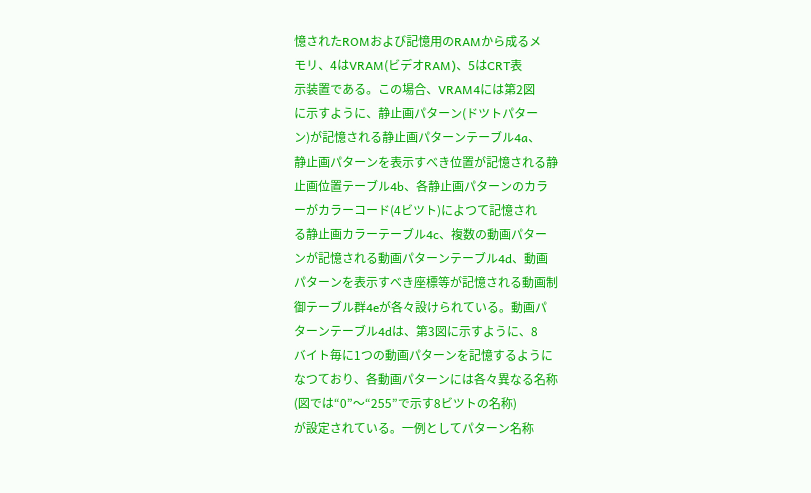憶されたROMおよび記憶用のRAMから成るメ
モリ、4はVRAM(ビデオRAM)、5はCRT表
示装置である。この場合、VRAM4には第2図
に示すように、静止画パターン(ドツトパター
ン)が記憶される静止画パターンテーブル4a、
静止画パターンを表示すべき位置が記憶される静
止画位置テーブル4b、各静止画パターンのカラ
ーがカラーコード(4ビツト)によつて記憶され
る静止画カラーテーブル4c、複数の動画パター
ンが記憶される動画パターンテーブル4d、動画
パターンを表示すべき座標等が記憶される動画制
御テーブル群4eが各々設けられている。動画パ
ターンテーブル4dは、第3図に示すように、8
バイト毎に1つの動画パターンを記憶するように
なつており、各動画パターンには各々異なる名称
(図では“0”〜“255”で示す8ビツトの名称)
が設定されている。一例としてパターン名称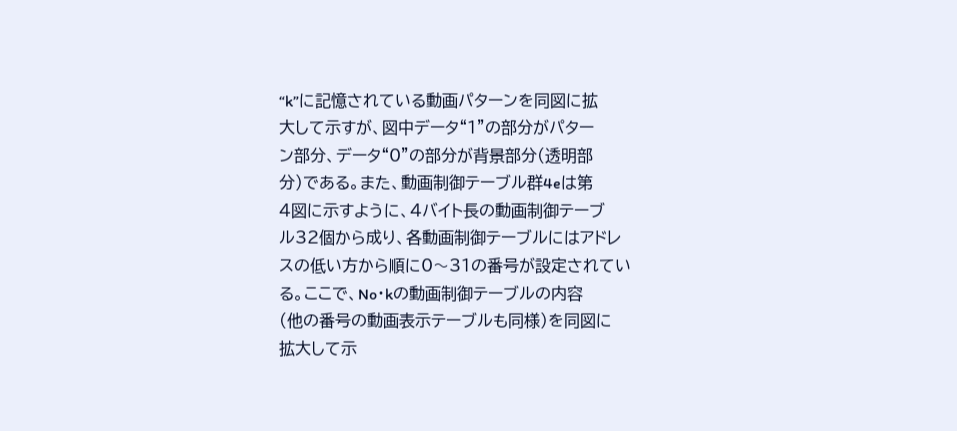“k”に記憶されている動画パターンを同図に拡
大して示すが、図中データ“1”の部分がパター
ン部分、データ“0”の部分が背景部分(透明部
分)である。また、動画制御テーブル群4eは第
4図に示すように、4バイト長の動画制御テーブ
ル32個から成り、各動画制御テーブルにはアドレ
スの低い方から順に0〜31の番号が設定されてい
る。ここで、No・kの動画制御テーブルの内容
(他の番号の動画表示テーブルも同様)を同図に
拡大して示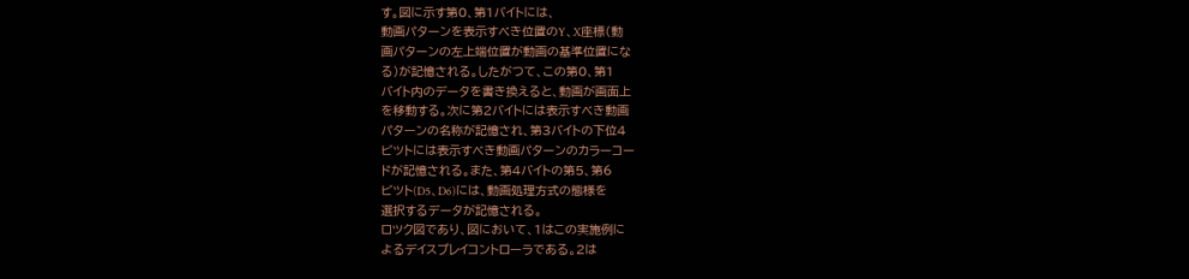す。図に示す第0、第1バイトには、
動画パターンを表示すべき位置のY、X座標(動
画パターンの左上端位置が動画の基準位置にな
る)が記憶される。したがつて、この第0、第1
バイト内のデータを書き換えると、動画が画面上
を移動する。次に第2バイトには表示すべき動画
パターンの名称が記憶され、第3バイトの下位4
ビツトには表示すべき動画パターンのカラーコー
ドが記憶される。また、第4バイトの第5、第6
ビツト(D5、D6)には、動画処理方式の態様を
選択するデータが記憶される。
ロツク図であり、図において、1はこの実施例に
よるデイスプレイコントローラである。2は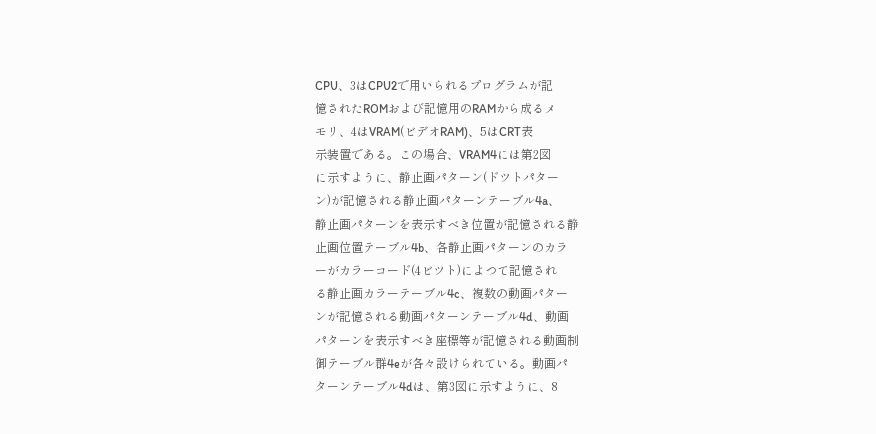CPU、3はCPU2で用いられるプログラムが記
憶されたROMおよび記憶用のRAMから成るメ
モリ、4はVRAM(ビデオRAM)、5はCRT表
示装置である。この場合、VRAM4には第2図
に示すように、静止画パターン(ドツトパター
ン)が記憶される静止画パターンテーブル4a、
静止画パターンを表示すべき位置が記憶される静
止画位置テーブル4b、各静止画パターンのカラ
ーがカラーコード(4ビツト)によつて記憶され
る静止画カラーテーブル4c、複数の動画パター
ンが記憶される動画パターンテーブル4d、動画
パターンを表示すべき座標等が記憶される動画制
御テーブル群4eが各々設けられている。動画パ
ターンテーブル4dは、第3図に示すように、8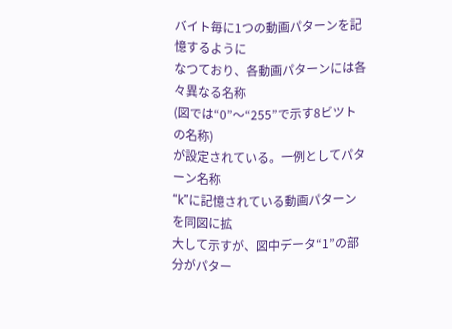バイト毎に1つの動画パターンを記憶するように
なつており、各動画パターンには各々異なる名称
(図では“0”〜“255”で示す8ビツトの名称)
が設定されている。一例としてパターン名称
“k”に記憶されている動画パターンを同図に拡
大して示すが、図中データ“1”の部分がパター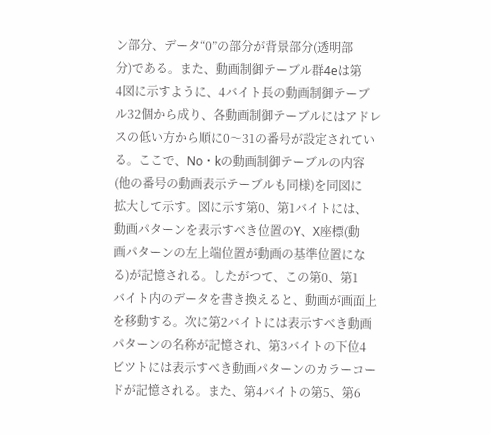ン部分、データ“0”の部分が背景部分(透明部
分)である。また、動画制御テーブル群4eは第
4図に示すように、4バイト長の動画制御テーブ
ル32個から成り、各動画制御テーブルにはアドレ
スの低い方から順に0〜31の番号が設定されてい
る。ここで、No・kの動画制御テーブルの内容
(他の番号の動画表示テーブルも同様)を同図に
拡大して示す。図に示す第0、第1バイトには、
動画パターンを表示すべき位置のY、X座標(動
画パターンの左上端位置が動画の基準位置にな
る)が記憶される。したがつて、この第0、第1
バイト内のデータを書き換えると、動画が画面上
を移動する。次に第2バイトには表示すべき動画
パターンの名称が記憶され、第3バイトの下位4
ビツトには表示すべき動画パターンのカラーコー
ドが記憶される。また、第4バイトの第5、第6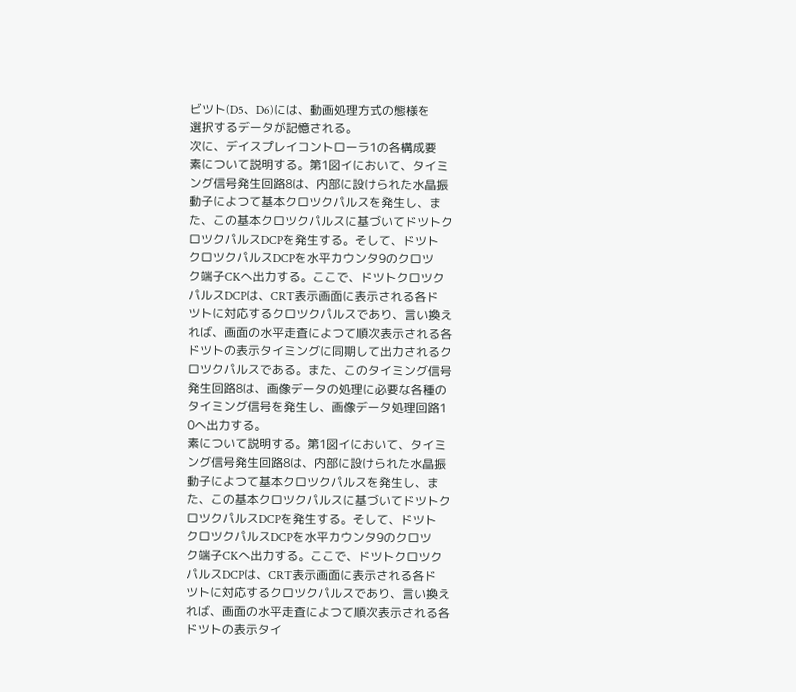ビツト(D5、D6)には、動画処理方式の態様を
選択するデータが記憶される。
次に、デイスプレイコントローラ1の各構成要
素について説明する。第1図イにおいて、タイミ
ング信号発生回路8は、内部に設けられた水晶振
動子によつて基本クロツクパルスを発生し、ま
た、この基本クロツクパルスに基づいてドツトク
ロツクパルスDCPを発生する。そして、ドツト
クロツクパルスDCPを水平カウンタ9のクロツ
ク端子CKへ出力する。ここで、ドツトクロツク
パルスDCPは、CRT表示画面に表示される各ド
ツトに対応するクロツクパルスであり、言い換え
れば、画面の水平走査によつて順次表示される各
ドツトの表示タイミングに同期して出力されるク
ロツクパルスである。また、このタイミング信号
発生回路8は、画像データの処理に必要な各種の
タイミング信号を発生し、画像データ処理回路1
0へ出力する。
素について説明する。第1図イにおいて、タイミ
ング信号発生回路8は、内部に設けられた水晶振
動子によつて基本クロツクパルスを発生し、ま
た、この基本クロツクパルスに基づいてドツトク
ロツクパルスDCPを発生する。そして、ドツト
クロツクパルスDCPを水平カウンタ9のクロツ
ク端子CKへ出力する。ここで、ドツトクロツク
パルスDCPは、CRT表示画面に表示される各ド
ツトに対応するクロツクパルスであり、言い換え
れば、画面の水平走査によつて順次表示される各
ドツトの表示タイ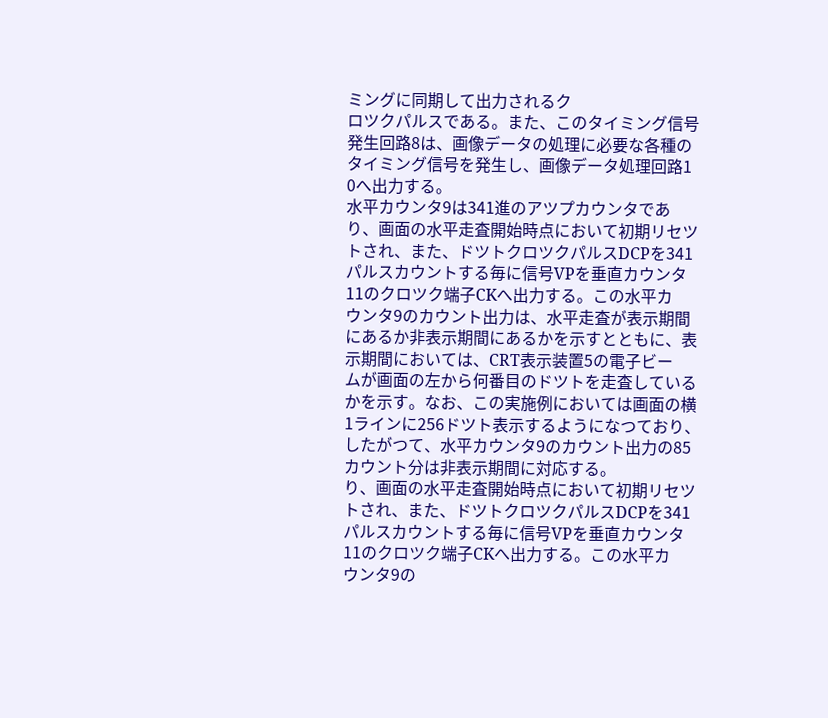ミングに同期して出力されるク
ロツクパルスである。また、このタイミング信号
発生回路8は、画像データの処理に必要な各種の
タイミング信号を発生し、画像データ処理回路1
0へ出力する。
水平カウンタ9は341進のアツプカウンタであ
り、画面の水平走査開始時点において初期リセツ
トされ、また、ドツトクロツクパルスDCPを341
パルスカウントする毎に信号VPを垂直カウンタ
11のクロツク端子CKへ出力する。この水平カ
ウンタ9のカウント出力は、水平走査が表示期間
にあるか非表示期間にあるかを示すとともに、表
示期間においては、CRT表示装置5の電子ビー
ムが画面の左から何番目のドツトを走査している
かを示す。なお、この実施例においては画面の横
1ラインに256ドツト表示するようになつており、
したがつて、水平カウンタ9のカウント出力の85
カウント分は非表示期間に対応する。
り、画面の水平走査開始時点において初期リセツ
トされ、また、ドツトクロツクパルスDCPを341
パルスカウントする毎に信号VPを垂直カウンタ
11のクロツク端子CKへ出力する。この水平カ
ウンタ9の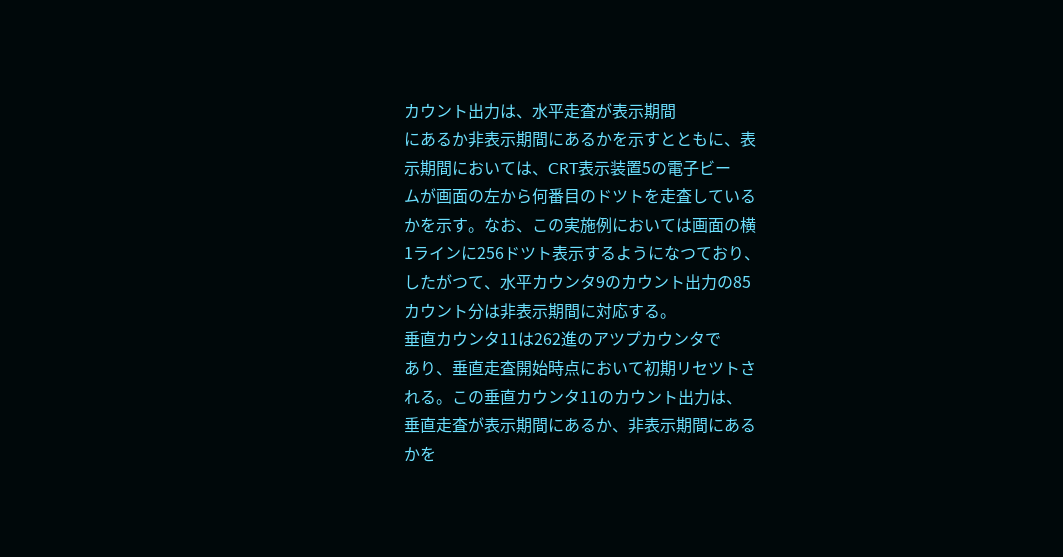カウント出力は、水平走査が表示期間
にあるか非表示期間にあるかを示すとともに、表
示期間においては、CRT表示装置5の電子ビー
ムが画面の左から何番目のドツトを走査している
かを示す。なお、この実施例においては画面の横
1ラインに256ドツト表示するようになつており、
したがつて、水平カウンタ9のカウント出力の85
カウント分は非表示期間に対応する。
垂直カウンタ11は262進のアツプカウンタで
あり、垂直走査開始時点において初期リセツトさ
れる。この垂直カウンタ11のカウント出力は、
垂直走査が表示期間にあるか、非表示期間にある
かを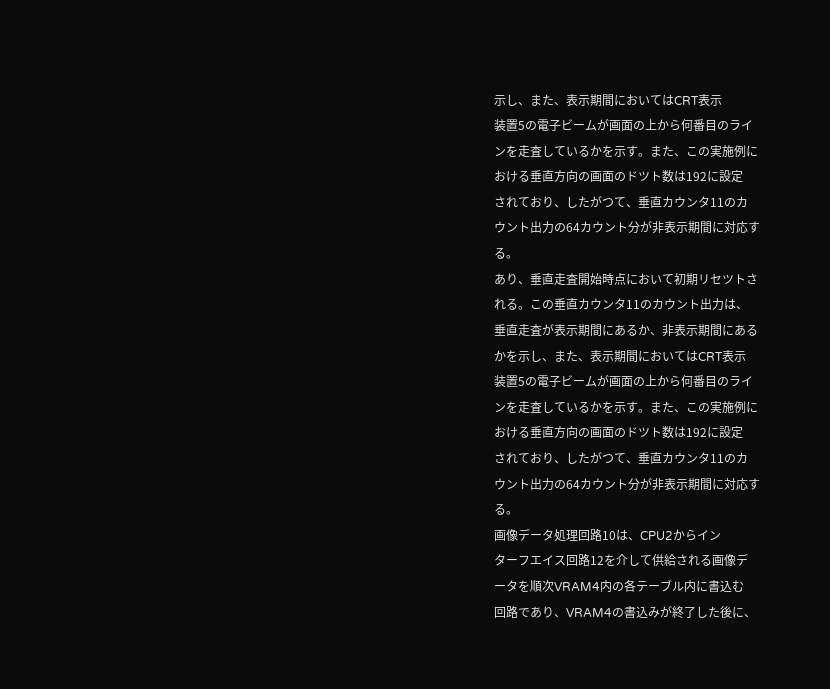示し、また、表示期間においてはCRT表示
装置5の電子ビームが画面の上から何番目のライ
ンを走査しているかを示す。また、この実施例に
おける垂直方向の画面のドツト数は192に設定
されており、したがつて、垂直カウンタ11のカ
ウント出力の64カウント分が非表示期間に対応す
る。
あり、垂直走査開始時点において初期リセツトさ
れる。この垂直カウンタ11のカウント出力は、
垂直走査が表示期間にあるか、非表示期間にある
かを示し、また、表示期間においてはCRT表示
装置5の電子ビームが画面の上から何番目のライ
ンを走査しているかを示す。また、この実施例に
おける垂直方向の画面のドツト数は192に設定
されており、したがつて、垂直カウンタ11のカ
ウント出力の64カウント分が非表示期間に対応す
る。
画像データ処理回路10は、CPU2からイン
ターフエイス回路12を介して供給される画像デ
ータを順次VRAM4内の各テーブル内に書込む
回路であり、VRAM4の書込みが終了した後に、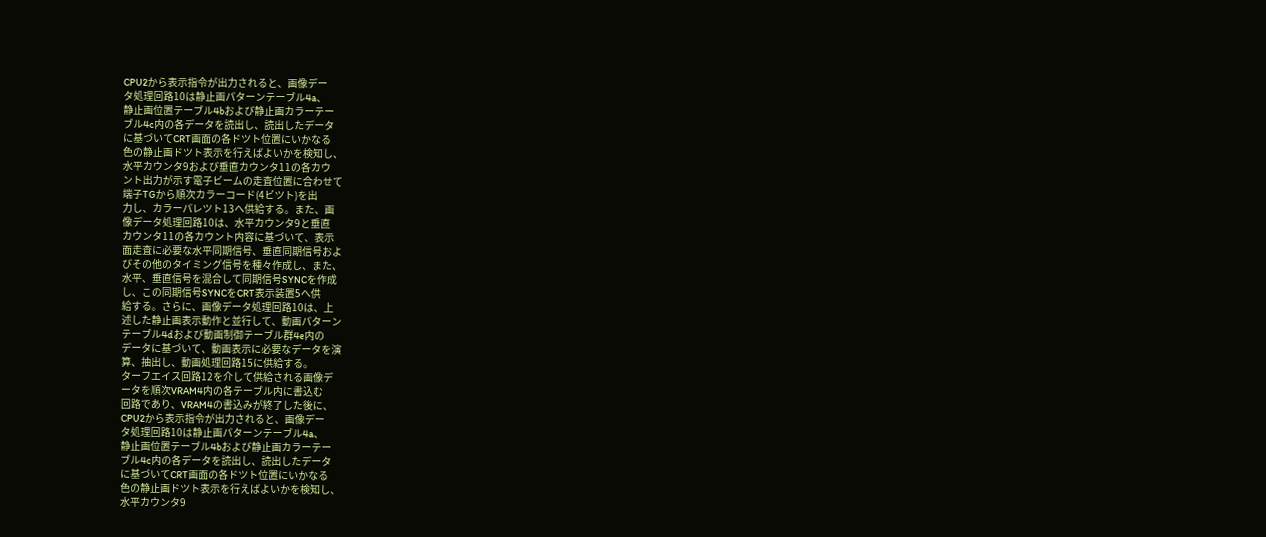CPU2から表示指令が出力されると、画像デー
タ処理回路10は静止画パターンテーブル4a、
静止画位置テーブル4bおよび静止画カラーテー
ブル4c内の各データを読出し、読出したデータ
に基づいてCRT画面の各ドツト位置にいかなる
色の静止画ドツト表示を行えばよいかを検知し、
水平カウンタ9および垂直カウンタ11の各カウ
ント出力が示す電子ビームの走査位置に合わせて
端子TGから順次カラーコード(4ビツト)を出
力し、カラーパレツト13へ供給する。また、画
像データ処理回路10は、水平カウンタ9と垂直
カウンタ11の各カウント内容に基づいて、表示
面走査に必要な水平同期信号、垂直同期信号およ
びその他のタイミング信号を種々作成し、また、
水平、垂直信号を混合して同期信号SYNCを作成
し、この同期信号SYNCをCRT表示装置5へ供
給する。さらに、画像データ処理回路10は、上
述した静止画表示動作と並行して、動画パターン
テーブル4dおよび動画制御テーブル群4e内の
データに基づいて、動画表示に必要なデータを演
算、抽出し、動画処理回路15に供給する。
ターフエイス回路12を介して供給される画像デ
ータを順次VRAM4内の各テーブル内に書込む
回路であり、VRAM4の書込みが終了した後に、
CPU2から表示指令が出力されると、画像デー
タ処理回路10は静止画パターンテーブル4a、
静止画位置テーブル4bおよび静止画カラーテー
ブル4c内の各データを読出し、読出したデータ
に基づいてCRT画面の各ドツト位置にいかなる
色の静止画ドツト表示を行えばよいかを検知し、
水平カウンタ9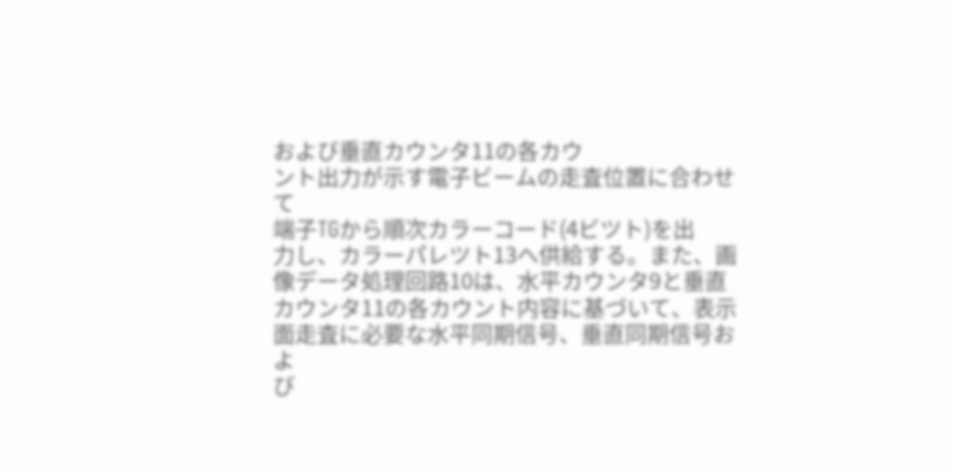および垂直カウンタ11の各カウ
ント出力が示す電子ビームの走査位置に合わせて
端子TGから順次カラーコード(4ビツト)を出
力し、カラーパレツト13へ供給する。また、画
像データ処理回路10は、水平カウンタ9と垂直
カウンタ11の各カウント内容に基づいて、表示
面走査に必要な水平同期信号、垂直同期信号およ
び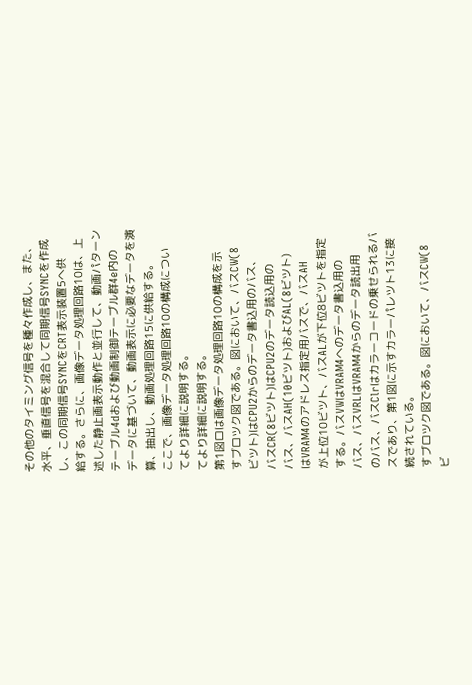その他のタイミング信号を種々作成し、また、
水平、垂直信号を混合して同期信号SYNCを作成
し、この同期信号SYNCをCRT表示装置5へ供
給する。さらに、画像データ処理回路10は、上
述した静止画表示動作と並行して、動画パターン
テーブル4dおよび動画制御テーブル群4e内の
データに基づいて、動画表示に必要なデータを演
算、抽出し、動画処理回路15に供給する。
ここで、画像データ処理回路10の構成につい
てより詳細に説明する。
てより詳細に説明する。
第1図ロは画像データ処理回路10の構成を示
すブロツク図である。図において、バスCW(8
ビツト)はCPU2からのデータ書込用のバス、
バスCR(8ビツト)はCPU2のデータ読込用の
バス、バスAH(10ビツト)およびAL(8ビツト)
はVRAM4のアドレス指定用バスで、バスAH
が上位10ビツト、バスALが下位8ビツトを指定
する。バスVWはVRAM4へのデータ書込用の
バス、バスVRLはVRAM4からのデータ読出用
のバス、バスClrはカラーコードの乗せられるバ
スであり、第1図に示すカラーパレツト13に接
続されている。
すブロツク図である。図において、バスCW(8
ビ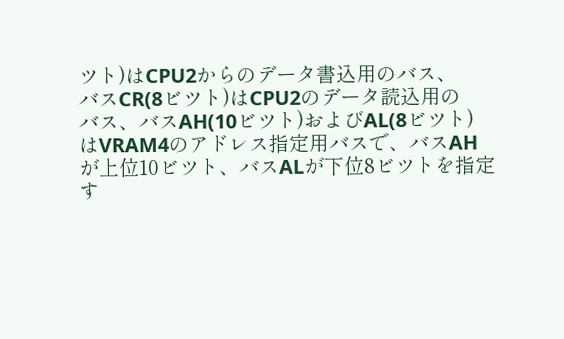ツト)はCPU2からのデータ書込用のバス、
バスCR(8ビツト)はCPU2のデータ読込用の
バス、バスAH(10ビツト)およびAL(8ビツト)
はVRAM4のアドレス指定用バスで、バスAH
が上位10ビツト、バスALが下位8ビツトを指定
す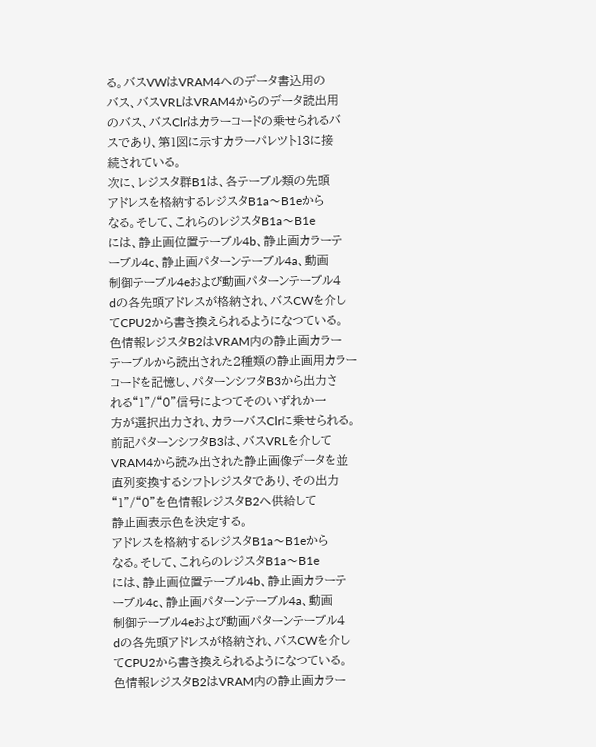る。バスVWはVRAM4へのデータ書込用の
バス、バスVRLはVRAM4からのデータ読出用
のバス、バスClrはカラーコードの乗せられるバ
スであり、第1図に示すカラーパレツト13に接
続されている。
次に、レジスタ群B1は、各テーブル類の先頭
アドレスを格納するレジスタB1a〜B1eから
なる。そして、これらのレジスタB1a〜B1e
には、静止画位置テーブル4b、静止画カラーテ
ーブル4c、静止画パターンテーブル4a、動画
制御テーブル4eおよび動画パターンテーブル4
dの各先頭アドレスが格納され、バスCWを介し
てCPU2から書き換えられるようになつている。
色情報レジスタB2はVRAM内の静止画カラー
テーブルから読出された2種類の静止画用カラー
コードを記憶し、パターンシフタB3から出力さ
れる“1”/“0”信号によつてそのいずれか一
方が選択出力され、カラーバスClrに乗せられる。
前記パターンシフタB3は、バスVRLを介して
VRAM4から読み出された静止画像データを並
直列変換するシフトレジスタであり、その出力
“1”/“0”を色情報レジスタB2へ供給して
静止画表示色を決定する。
アドレスを格納するレジスタB1a〜B1eから
なる。そして、これらのレジスタB1a〜B1e
には、静止画位置テーブル4b、静止画カラーテ
ーブル4c、静止画パターンテーブル4a、動画
制御テーブル4eおよび動画パターンテーブル4
dの各先頭アドレスが格納され、バスCWを介し
てCPU2から書き換えられるようになつている。
色情報レジスタB2はVRAM内の静止画カラー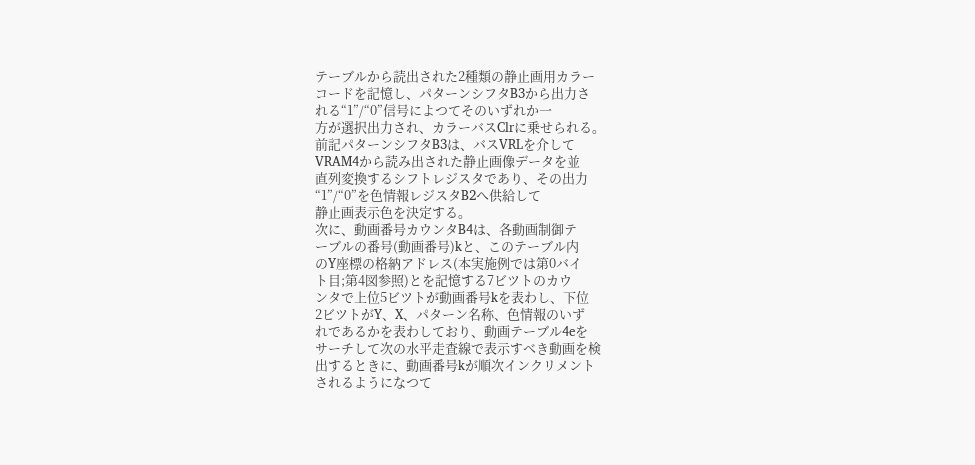テーブルから読出された2種類の静止画用カラー
コードを記憶し、パターンシフタB3から出力さ
れる“1”/“0”信号によつてそのいずれか一
方が選択出力され、カラーバスClrに乗せられる。
前記パターンシフタB3は、バスVRLを介して
VRAM4から読み出された静止画像データを並
直列変換するシフトレジスタであり、その出力
“1”/“0”を色情報レジスタB2へ供給して
静止画表示色を決定する。
次に、動画番号カウンタB4は、各動画制御テ
ーブルの番号(動画番号)kと、このテーブル内
のY座標の格納アドレス(本実施例では第0バイ
ト目;第4図参照)とを記憶する7ビツトのカウ
ンタで上位5ビツトが動画番号kを表わし、下位
2ビツトがY、X、パターン名称、色情報のいず
れであるかを表わしており、動画テーブル4eを
サーチして次の水平走査線で表示すべき動画を検
出するときに、動画番号kが順次インクリメント
されるようになつて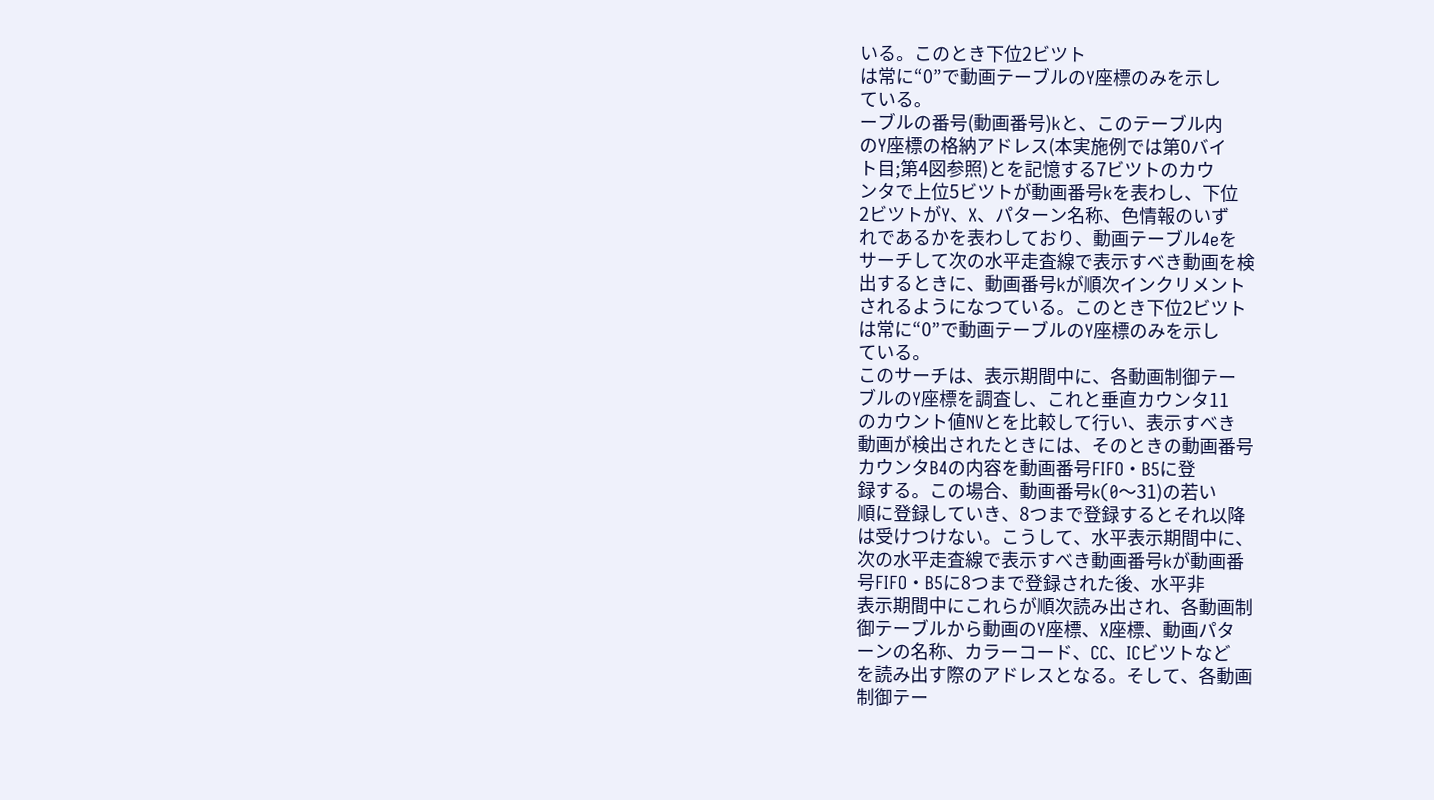いる。このとき下位2ビツト
は常に“0”で動画テーブルのY座標のみを示し
ている。
ーブルの番号(動画番号)kと、このテーブル内
のY座標の格納アドレス(本実施例では第0バイ
ト目;第4図参照)とを記憶する7ビツトのカウ
ンタで上位5ビツトが動画番号kを表わし、下位
2ビツトがY、X、パターン名称、色情報のいず
れであるかを表わしており、動画テーブル4eを
サーチして次の水平走査線で表示すべき動画を検
出するときに、動画番号kが順次インクリメント
されるようになつている。このとき下位2ビツト
は常に“0”で動画テーブルのY座標のみを示し
ている。
このサーチは、表示期間中に、各動画制御テー
ブルのY座標を調査し、これと垂直カウンタ11
のカウント値NVとを比較して行い、表示すべき
動画が検出されたときには、そのときの動画番号
カウンタB4の内容を動画番号FIFO・B5に登
録する。この場合、動画番号k(0〜31)の若い
順に登録していき、8つまで登録するとそれ以降
は受けつけない。こうして、水平表示期間中に、
次の水平走査線で表示すべき動画番号kが動画番
号FIFO・B5に8つまで登録された後、水平非
表示期間中にこれらが順次読み出され、各動画制
御テーブルから動画のY座標、X座標、動画パタ
ーンの名称、カラーコード、CC、ICビツトなど
を読み出す際のアドレスとなる。そして、各動画
制御テー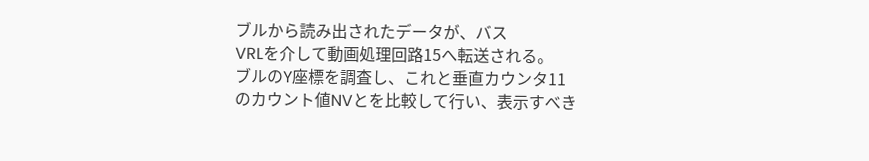ブルから読み出されたデータが、バス
VRLを介して動画処理回路15へ転送される。
ブルのY座標を調査し、これと垂直カウンタ11
のカウント値NVとを比較して行い、表示すべき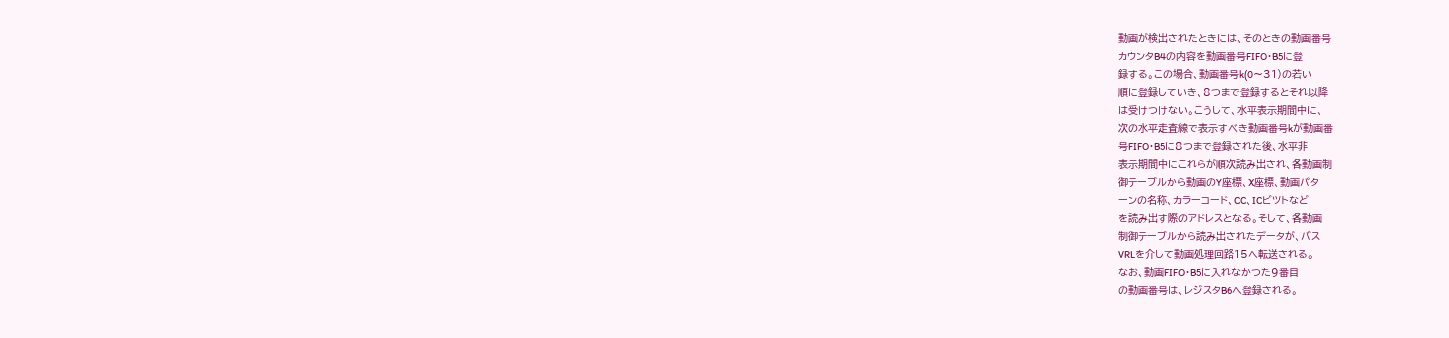動画が検出されたときには、そのときの動画番号
カウンタB4の内容を動画番号FIFO・B5に登
録する。この場合、動画番号k(0〜31)の若い
順に登録していき、8つまで登録するとそれ以降
は受けつけない。こうして、水平表示期間中に、
次の水平走査線で表示すべき動画番号kが動画番
号FIFO・B5に8つまで登録された後、水平非
表示期間中にこれらが順次読み出され、各動画制
御テーブルから動画のY座標、X座標、動画パタ
ーンの名称、カラーコード、CC、ICビツトなど
を読み出す際のアドレスとなる。そして、各動画
制御テーブルから読み出されたデータが、バス
VRLを介して動画処理回路15へ転送される。
なお、動画FIFO・B5に入れなかつた9番目
の動画番号は、レジスタB6へ登録される。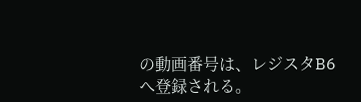の動画番号は、レジスタB6へ登録される。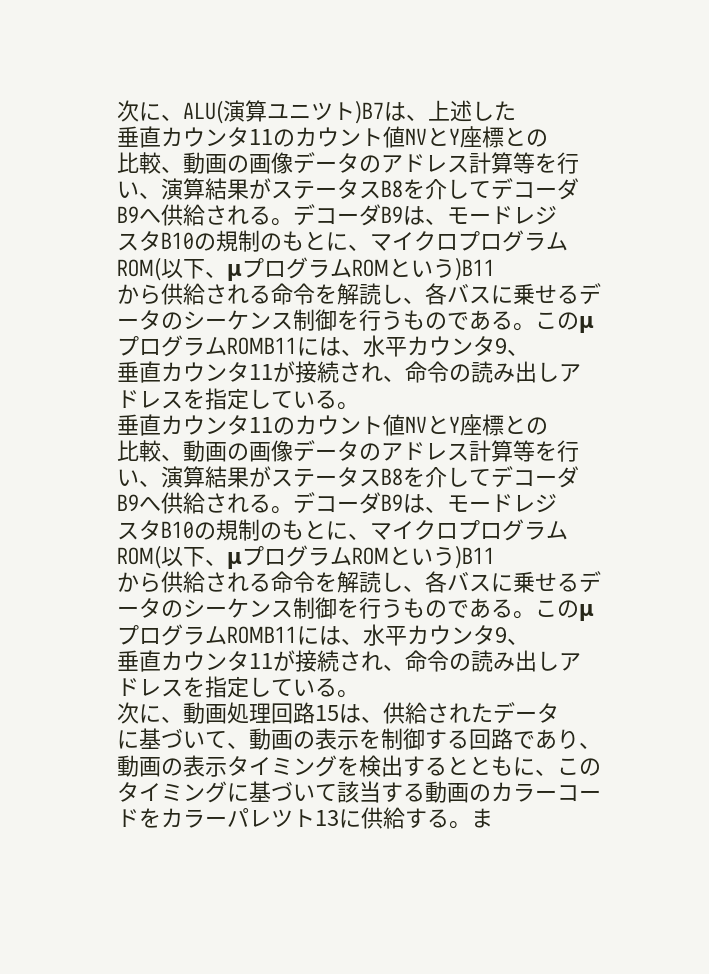次に、ALU(演算ユニツト)B7は、上述した
垂直カウンタ11のカウント値NVとY座標との
比較、動画の画像データのアドレス計算等を行
い、演算結果がステータスB8を介してデコーダ
B9へ供給される。デコーダB9は、モードレジ
スタB10の規制のもとに、マイクロプログラム
ROM(以下、μプログラムROMという)B11
から供給される命令を解読し、各バスに乗せるデ
ータのシーケンス制御を行うものである。このμ
プログラムROMB11には、水平カウンタ9、
垂直カウンタ11が接続され、命令の読み出しア
ドレスを指定している。
垂直カウンタ11のカウント値NVとY座標との
比較、動画の画像データのアドレス計算等を行
い、演算結果がステータスB8を介してデコーダ
B9へ供給される。デコーダB9は、モードレジ
スタB10の規制のもとに、マイクロプログラム
ROM(以下、μプログラムROMという)B11
から供給される命令を解読し、各バスに乗せるデ
ータのシーケンス制御を行うものである。このμ
プログラムROMB11には、水平カウンタ9、
垂直カウンタ11が接続され、命令の読み出しア
ドレスを指定している。
次に、動画処理回路15は、供給されたデータ
に基づいて、動画の表示を制御する回路であり、
動画の表示タイミングを検出するとともに、この
タイミングに基づいて該当する動画のカラーコー
ドをカラーパレツト13に供給する。ま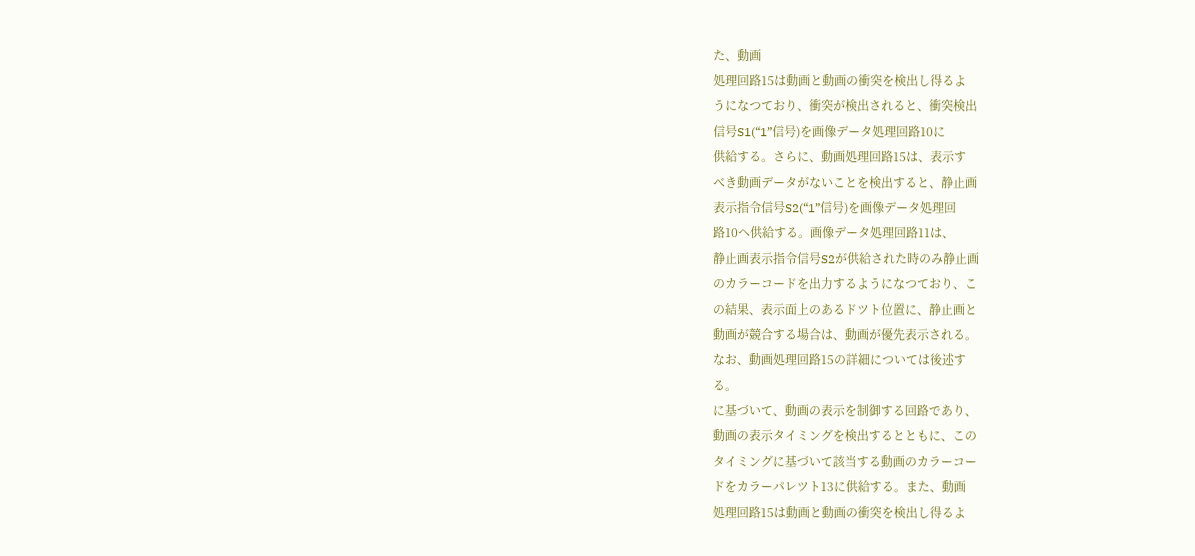た、動画
処理回路15は動画と動画の衝突を検出し得るよ
うになつており、衝突が検出されると、衝突検出
信号S1(“1”信号)を画像データ処理回路10に
供給する。さらに、動画処理回路15は、表示す
べき動画データがないことを検出すると、静止画
表示指令信号S2(“1”信号)を画像データ処理回
路10へ供給する。画像データ処理回路11は、
静止画表示指令信号S2が供給された時のみ静止画
のカラーコードを出力するようになつており、こ
の結果、表示面上のあるドツト位置に、静止画と
動画が競合する場合は、動画が優先表示される。
なお、動画処理回路15の詳細については後述す
る。
に基づいて、動画の表示を制御する回路であり、
動画の表示タイミングを検出するとともに、この
タイミングに基づいて該当する動画のカラーコー
ドをカラーパレツト13に供給する。また、動画
処理回路15は動画と動画の衝突を検出し得るよ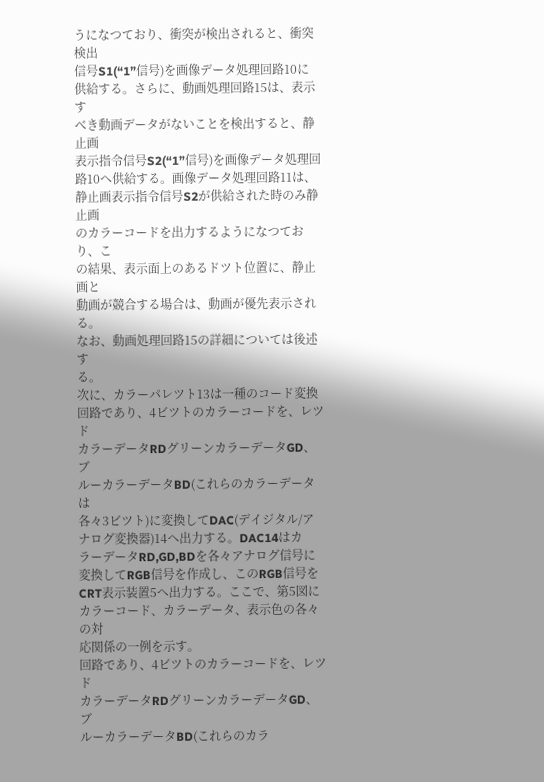うになつており、衝突が検出されると、衝突検出
信号S1(“1”信号)を画像データ処理回路10に
供給する。さらに、動画処理回路15は、表示す
べき動画データがないことを検出すると、静止画
表示指令信号S2(“1”信号)を画像データ処理回
路10へ供給する。画像データ処理回路11は、
静止画表示指令信号S2が供給された時のみ静止画
のカラーコードを出力するようになつており、こ
の結果、表示面上のあるドツト位置に、静止画と
動画が競合する場合は、動画が優先表示される。
なお、動画処理回路15の詳細については後述す
る。
次に、カラーパレツト13は一種のコード変換
回路であり、4ビツトのカラーコードを、レツド
カラーデータRDグリーンカラーデータGD、ブ
ルーカラーデータBD(これらのカラーデータは
各々3ビツト)に変換してDAC(デイジタル/ア
ナログ変換器)14へ出力する。DAC14はカ
ラーデータRD,GD,BDを各々アナログ信号に
変換してRGB信号を作成し、このRGB信号を
CRT表示装置5へ出力する。ここで、第5図に
カラーコード、カラーデータ、表示色の各々の対
応関係の一例を示す。
回路であり、4ビツトのカラーコードを、レツド
カラーデータRDグリーンカラーデータGD、ブ
ルーカラーデータBD(これらのカラ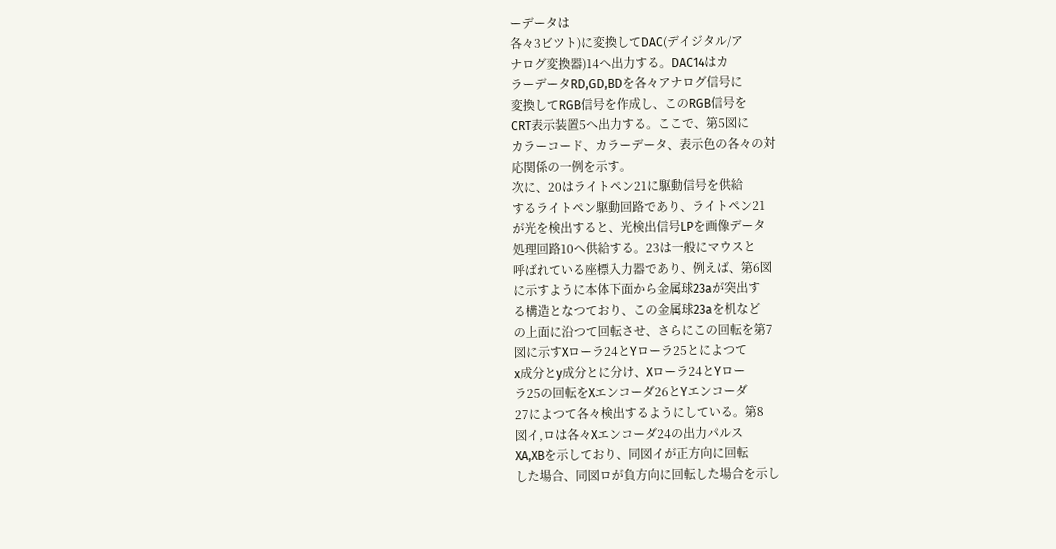ーデータは
各々3ビツト)に変換してDAC(デイジタル/ア
ナログ変換器)14へ出力する。DAC14はカ
ラーデータRD,GD,BDを各々アナログ信号に
変換してRGB信号を作成し、このRGB信号を
CRT表示装置5へ出力する。ここで、第5図に
カラーコード、カラーデータ、表示色の各々の対
応関係の一例を示す。
次に、20はライトペン21に駆動信号を供給
するライトペン駆動回路であり、ライトペン21
が光を検出すると、光検出信号LPを画像データ
処理回路10へ供給する。23は一般にマウスと
呼ばれている座標入力器であり、例えば、第6図
に示すように本体下面から金属球23aが突出す
る構造となつており、この金属球23aを机など
の上面に沿つて回転させ、さらにこの回転を第7
図に示すXローラ24とYローラ25とによつて
x成分とy成分とに分け、Xローラ24とYロー
ラ25の回転をXエンコーダ26とYエンコーダ
27によつて各々検出するようにしている。第8
図イ,ロは各々Xエンコーダ24の出力パルス
XA,XBを示しており、同図イが正方向に回転
した場合、同図ロが負方向に回転した場合を示し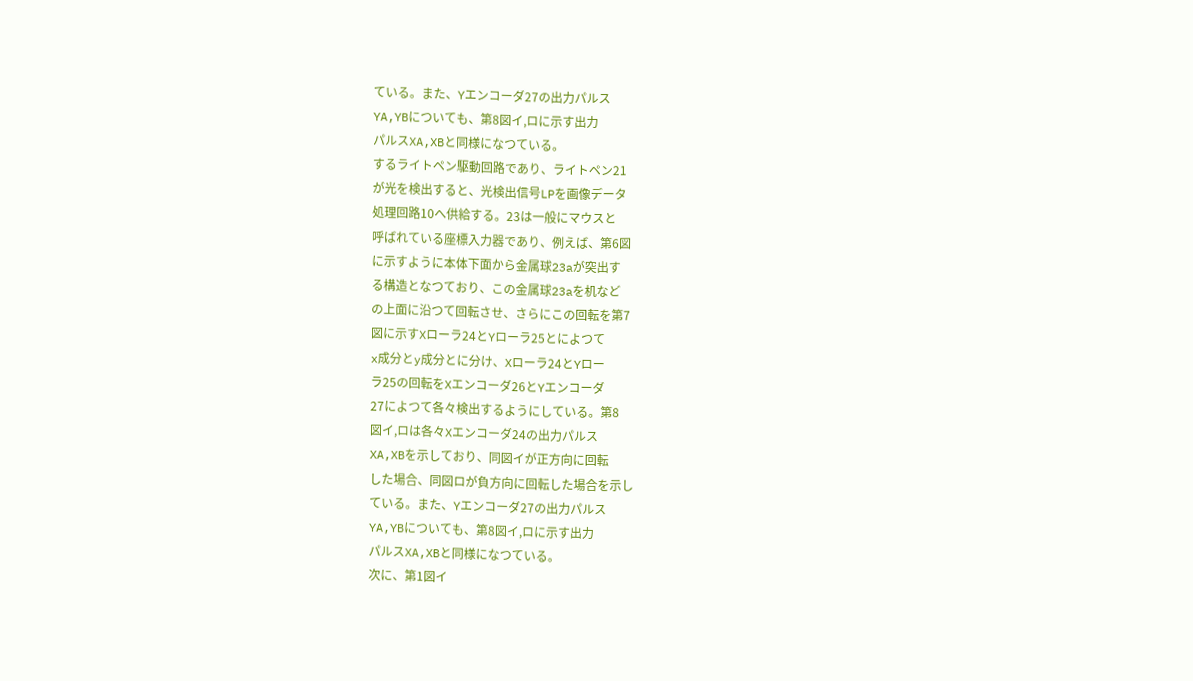ている。また、Yエンコーダ27の出力パルス
YA,YBについても、第8図イ,ロに示す出力
パルスXA,XBと同様になつている。
するライトペン駆動回路であり、ライトペン21
が光を検出すると、光検出信号LPを画像データ
処理回路10へ供給する。23は一般にマウスと
呼ばれている座標入力器であり、例えば、第6図
に示すように本体下面から金属球23aが突出す
る構造となつており、この金属球23aを机など
の上面に沿つて回転させ、さらにこの回転を第7
図に示すXローラ24とYローラ25とによつて
x成分とy成分とに分け、Xローラ24とYロー
ラ25の回転をXエンコーダ26とYエンコーダ
27によつて各々検出するようにしている。第8
図イ,ロは各々Xエンコーダ24の出力パルス
XA,XBを示しており、同図イが正方向に回転
した場合、同図ロが負方向に回転した場合を示し
ている。また、Yエンコーダ27の出力パルス
YA,YBについても、第8図イ,ロに示す出力
パルスXA,XBと同様になつている。
次に、第1図イ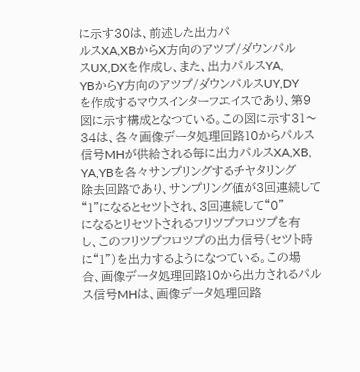に示す30は、前述した出力パ
ルスXA,XBからX方向のアツプ/ダウンパル
スUX,DXを作成し、また、出力パルスYA,
YBからY方向のアツプ/ダウンパルスUY,DY
を作成するマウスインターフエイスであり、第9
図に示す構成となつている。この図に示す31〜
34は、各々画像データ処理回路10からパルス
信号MHが供給される毎に出力パルスXA,XB,
YA,YBを各々サンプリングするチヤタリング
除去回路であり、サンプリング値が3回連続して
“1”になるとセツトされ、3回連続して“0”
になるとリセツトされるフリツプフロツプを有
し、このフリツプフロツプの出力信号(セツト時
に“1”)を出力するようになつている。この場
合、画像データ処理回路10から出力されるパル
ス信号MHは、画像データ処理回路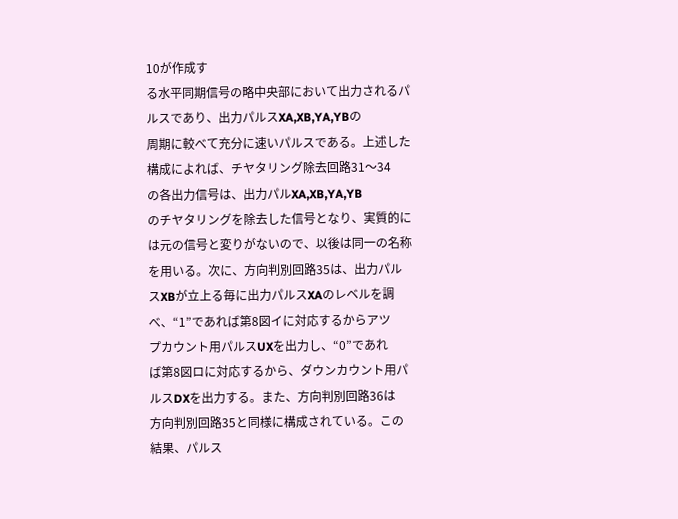10が作成す
る水平同期信号の略中央部において出力されるパ
ルスであり、出力パルスXA,XB,YA,YBの
周期に較べて充分に速いパルスである。上述した
構成によれば、チヤタリング除去回路31〜34
の各出力信号は、出力パルXA,XB,YA,YB
のチヤタリングを除去した信号となり、実質的に
は元の信号と変りがないので、以後は同一の名称
を用いる。次に、方向判別回路35は、出力パル
スXBが立上る毎に出力パルスXAのレベルを調
べ、“1”であれば第8図イに対応するからアツ
プカウント用パルスUXを出力し、“0”であれ
ば第8図ロに対応するから、ダウンカウント用パ
ルスDXを出力する。また、方向判別回路36は
方向判別回路35と同様に構成されている。この
結果、パルス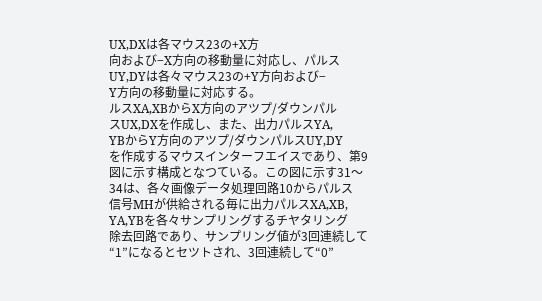UX,DXは各マウス23の+X方
向および−X方向の移動量に対応し、パルス
UY,DYは各々マウス23の+Y方向および−
Y方向の移動量に対応する。
ルスXA,XBからX方向のアツプ/ダウンパル
スUX,DXを作成し、また、出力パルスYA,
YBからY方向のアツプ/ダウンパルスUY,DY
を作成するマウスインターフエイスであり、第9
図に示す構成となつている。この図に示す31〜
34は、各々画像データ処理回路10からパルス
信号MHが供給される毎に出力パルスXA,XB,
YA,YBを各々サンプリングするチヤタリング
除去回路であり、サンプリング値が3回連続して
“1”になるとセツトされ、3回連続して“0”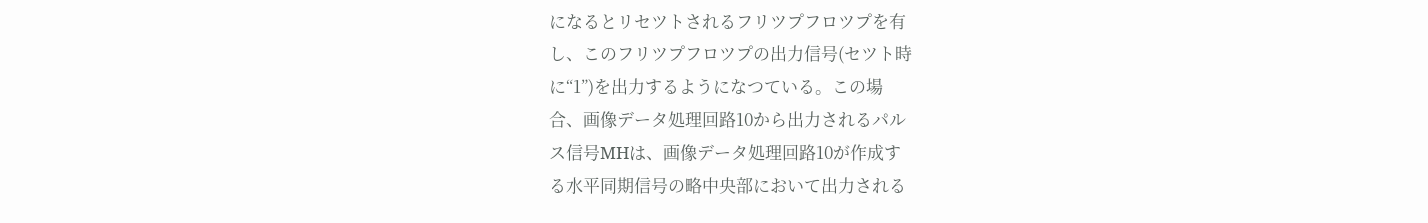になるとリセツトされるフリツプフロツプを有
し、このフリツプフロツプの出力信号(セツト時
に“1”)を出力するようになつている。この場
合、画像データ処理回路10から出力されるパル
ス信号MHは、画像データ処理回路10が作成す
る水平同期信号の略中央部において出力される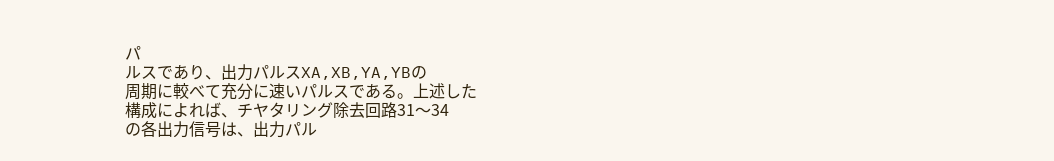パ
ルスであり、出力パルスXA,XB,YA,YBの
周期に較べて充分に速いパルスである。上述した
構成によれば、チヤタリング除去回路31〜34
の各出力信号は、出力パル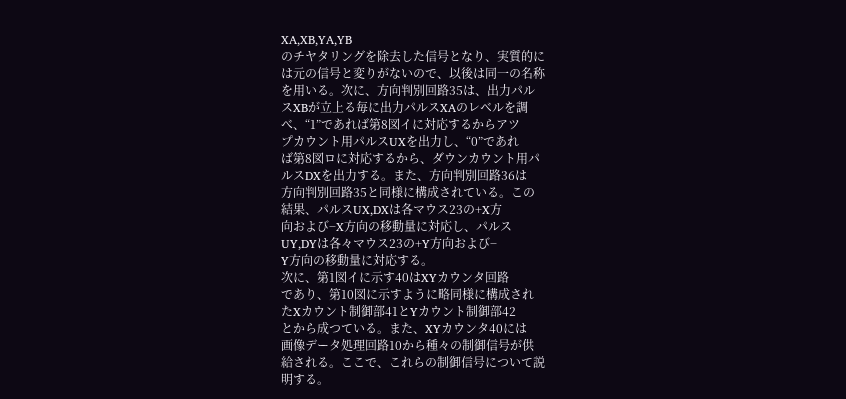XA,XB,YA,YB
のチヤタリングを除去した信号となり、実質的に
は元の信号と変りがないので、以後は同一の名称
を用いる。次に、方向判別回路35は、出力パル
スXBが立上る毎に出力パルスXAのレベルを調
べ、“1”であれば第8図イに対応するからアツ
プカウント用パルスUXを出力し、“0”であれ
ば第8図ロに対応するから、ダウンカウント用パ
ルスDXを出力する。また、方向判別回路36は
方向判別回路35と同様に構成されている。この
結果、パルスUX,DXは各マウス23の+X方
向および−X方向の移動量に対応し、パルス
UY,DYは各々マウス23の+Y方向および−
Y方向の移動量に対応する。
次に、第1図イに示す40はXYカウンタ回路
であり、第10図に示すように略同様に構成され
たXカウント制御部41とYカウント制御部42
とから成つている。また、XYカウンタ40には
画像データ処理回路10から種々の制御信号が供
給される。ここで、これらの制御信号について説
明する。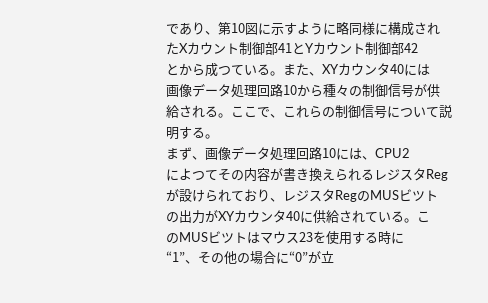であり、第10図に示すように略同様に構成され
たXカウント制御部41とYカウント制御部42
とから成つている。また、XYカウンタ40には
画像データ処理回路10から種々の制御信号が供
給される。ここで、これらの制御信号について説
明する。
まず、画像データ処理回路10には、CPU2
によつてその内容が書き換えられるレジスタReg
が設けられており、レジスタRegのMUSビツト
の出力がXYカウンタ40に供給されている。こ
のMUSビツトはマウス23を使用する時に
“1”、その他の場合に“0”が立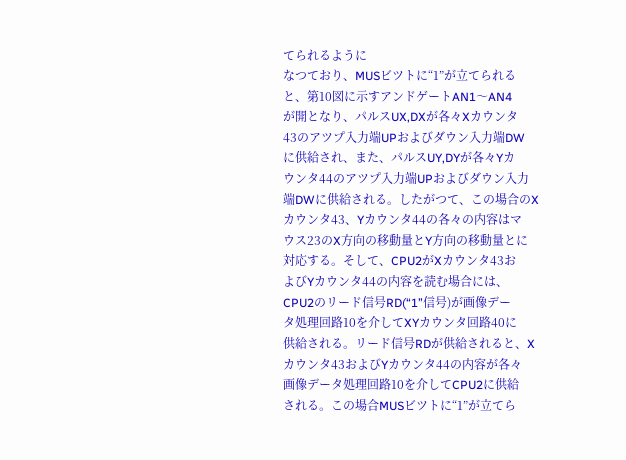てられるように
なつており、MUSビツトに“1”が立てられる
と、第10図に示すアンドゲートAN1〜AN4
が開となり、パルスUX,DXが各々Xカウンタ
43のアツプ入力端UPおよびダウン入力端DW
に供給され、また、パルスUY,DYが各々Yカ
ウンタ44のアツプ入力端UPおよびダウン入力
端DWに供給される。したがつて、この場合のX
カウンタ43、Yカウンタ44の各々の内容はマ
ウス23のX方向の移動量とY方向の移動量とに
対応する。そして、CPU2がXカウンタ43お
よびYカウンタ44の内容を読む場合には、
CPU2のリード信号RD(“1”信号)が画像デー
タ処理回路10を介してXYカウンタ回路40に
供給される。リード信号RDが供給されると、X
カウンタ43およびYカウンタ44の内容が各々
画像データ処理回路10を介してCPU2に供給
される。この場合MUSビツトに“1”が立てら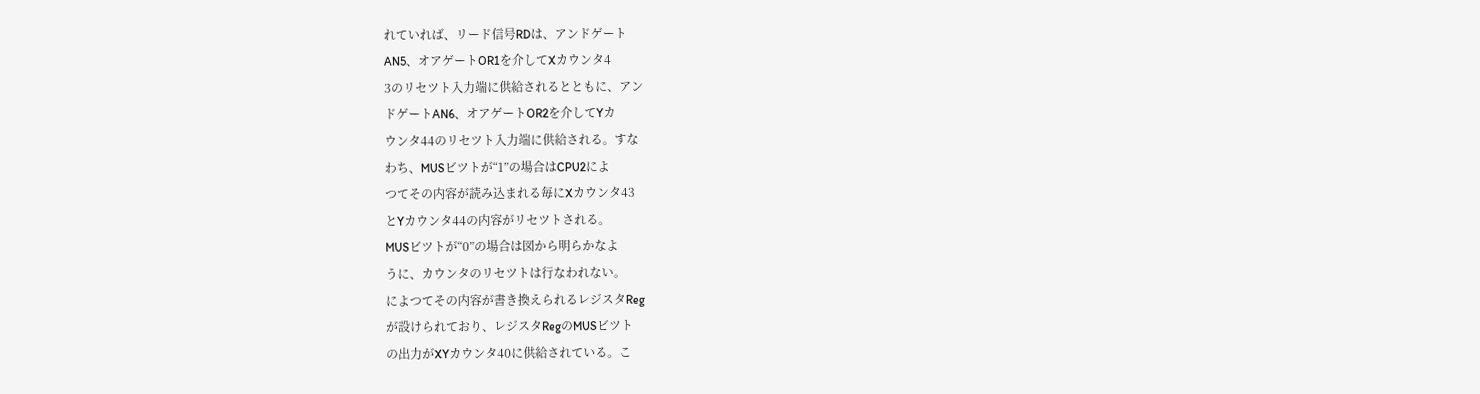れていれば、リード信号RDは、アンドゲート
AN5、オアゲートOR1を介してXカウンタ4
3のリセツト入力端に供給されるとともに、アン
ドゲートAN6、オアゲートOR2を介してYカ
ウンタ44のリセツト入力端に供給される。すな
わち、MUSビツトが“1”の場合はCPU2によ
つてその内容が読み込まれる毎にXカウンタ43
とYカウンタ44の内容がリセツトされる。
MUSビツトが“0”の場合は図から明らかなよ
うに、カウンタのリセツトは行なわれない。
によつてその内容が書き換えられるレジスタReg
が設けられており、レジスタRegのMUSビツト
の出力がXYカウンタ40に供給されている。こ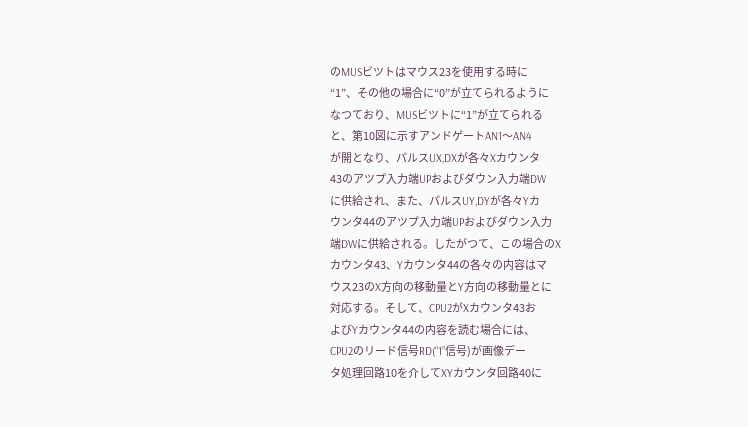のMUSビツトはマウス23を使用する時に
“1”、その他の場合に“0”が立てられるように
なつており、MUSビツトに“1”が立てられる
と、第10図に示すアンドゲートAN1〜AN4
が開となり、パルスUX,DXが各々Xカウンタ
43のアツプ入力端UPおよびダウン入力端DW
に供給され、また、パルスUY,DYが各々Yカ
ウンタ44のアツプ入力端UPおよびダウン入力
端DWに供給される。したがつて、この場合のX
カウンタ43、Yカウンタ44の各々の内容はマ
ウス23のX方向の移動量とY方向の移動量とに
対応する。そして、CPU2がXカウンタ43お
よびYカウンタ44の内容を読む場合には、
CPU2のリード信号RD(“1”信号)が画像デー
タ処理回路10を介してXYカウンタ回路40に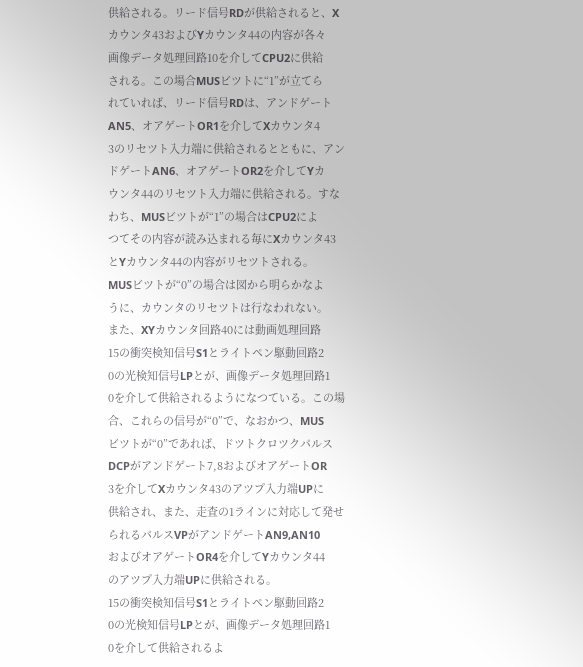供給される。リード信号RDが供給されると、X
カウンタ43およびYカウンタ44の内容が各々
画像データ処理回路10を介してCPU2に供給
される。この場合MUSビツトに“1”が立てら
れていれば、リード信号RDは、アンドゲート
AN5、オアゲートOR1を介してXカウンタ4
3のリセツト入力端に供給されるとともに、アン
ドゲートAN6、オアゲートOR2を介してYカ
ウンタ44のリセツト入力端に供給される。すな
わち、MUSビツトが“1”の場合はCPU2によ
つてその内容が読み込まれる毎にXカウンタ43
とYカウンタ44の内容がリセツトされる。
MUSビツトが“0”の場合は図から明らかなよ
うに、カウンタのリセツトは行なわれない。
また、XYカウンタ回路40には動画処理回路
15の衝突検知信号S1とライトペン駆動回路2
0の光検知信号LPとが、画像データ処理回路1
0を介して供給されるようになつている。この場
合、これらの信号が“0”で、なおかつ、MUS
ビツトが“0”であれば、ドツトクロツクパルス
DCPがアンドゲート7,8およびオアゲートOR
3を介してXカウンタ43のアツプ入力端UPに
供給され、また、走査の1ラインに対応して発せ
られるパルスVPがアンドゲートAN9,AN10
およびオアゲートOR4を介してYカウンタ44
のアツプ入力端UPに供給される。
15の衝突検知信号S1とライトペン駆動回路2
0の光検知信号LPとが、画像データ処理回路1
0を介して供給されるよ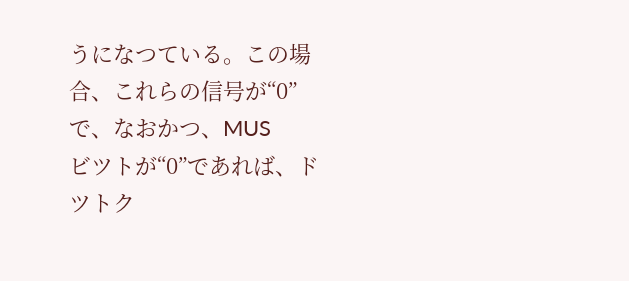うになつている。この場
合、これらの信号が“0”で、なおかつ、MUS
ビツトが“0”であれば、ドツトク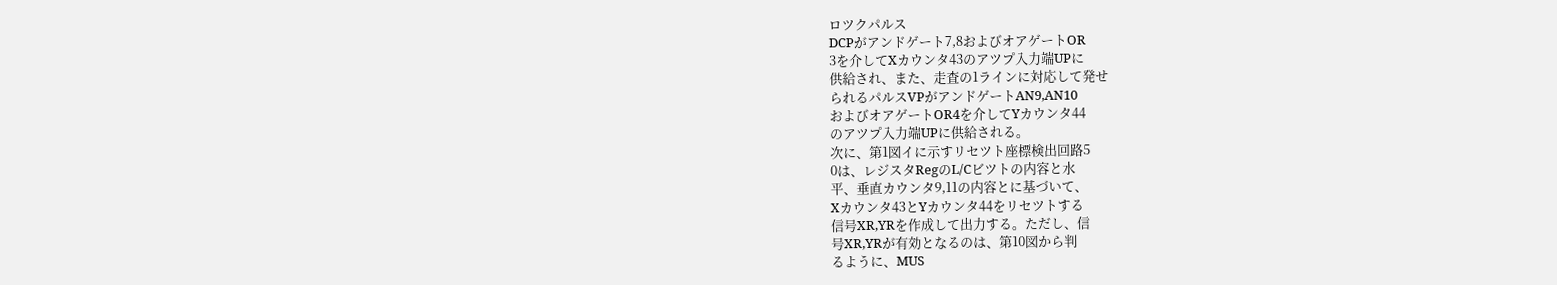ロツクパルス
DCPがアンドゲート7,8およびオアゲートOR
3を介してXカウンタ43のアツプ入力端UPに
供給され、また、走査の1ラインに対応して発せ
られるパルスVPがアンドゲートAN9,AN10
およびオアゲートOR4を介してYカウンタ44
のアツプ入力端UPに供給される。
次に、第1図イに示すリセツト座標検出回路5
0は、レジスタRegのL/Cビツトの内容と水
平、垂直カウンタ9,11の内容とに基づいて、
Xカウンタ43とYカウンタ44をリセツトする
信号XR,YRを作成して出力する。ただし、信
号XR,YRが有効となるのは、第10図から判
るように、MUS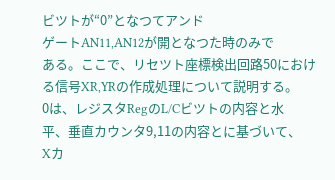ビツトが“0”となつてアンド
ゲートAN11,AN12が開となつた時のみで
ある。ここで、リセツト座標検出回路50におけ
る信号XR,YRの作成処理について説明する。
0は、レジスタRegのL/Cビツトの内容と水
平、垂直カウンタ9,11の内容とに基づいて、
Xカ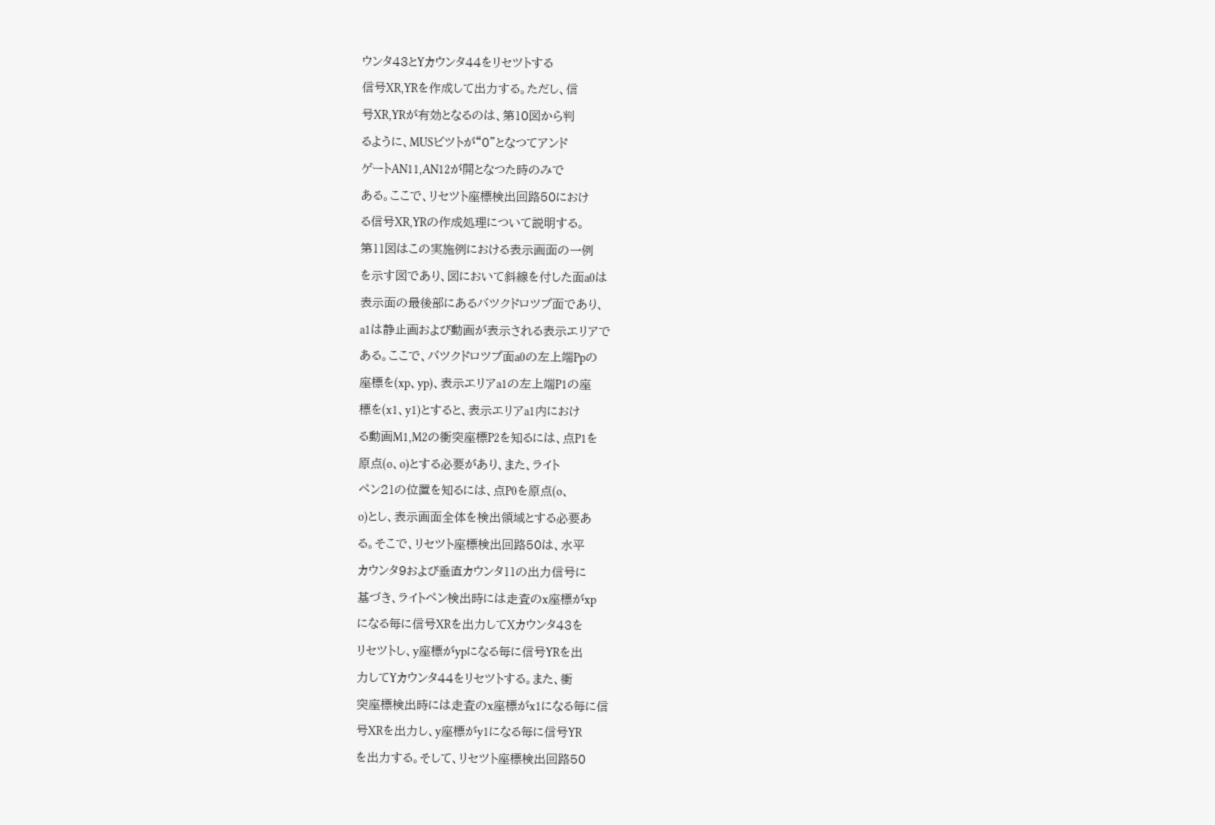ウンタ43とYカウンタ44をリセツトする
信号XR,YRを作成して出力する。ただし、信
号XR,YRが有効となるのは、第10図から判
るように、MUSビツトが“0”となつてアンド
ゲートAN11,AN12が開となつた時のみで
ある。ここで、リセツト座標検出回路50におけ
る信号XR,YRの作成処理について説明する。
第11図はこの実施例における表示画面の一例
を示す図であり、図において斜線を付した面a0は
表示面の最後部にあるバツクドロツプ面であり、
a1は静止画および動画が表示される表示エリアで
ある。ここで、バツクドロツプ面a0の左上端Ppの
座標を(xp、yp)、表示エリアa1の左上端P1の座
標を(x1、y1)とすると、表示エリアa1内におけ
る動画M1,M2の衝突座標P2を知るには、点P1を
原点(o、o)とする必要があり、また、ライト
ペン21の位置を知るには、点P0を原点(o、
o)とし、表示画面全体を検出領域とする必要あ
る。そこで、リセツト座標検出回路50は、水平
カウンタ9および垂直カウンタ11の出力信号に
基づき、ライトペン検出時には走査のx座標がxp
になる毎に信号XRを出力してXカウンタ43を
リセツトし、y座標がypになる毎に信号YRを出
力してYカウンタ44をリセツトする。また、衝
突座標検出時には走査のx座標がx1になる毎に信
号XRを出力し、y座標がy1になる毎に信号YR
を出力する。そして、リセツト座標検出回路50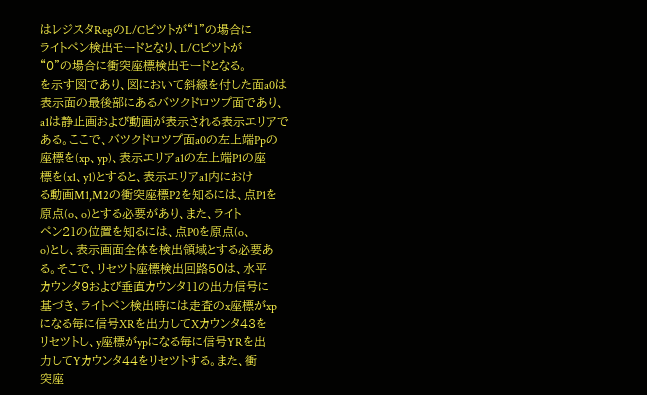はレジスタRegのL/Cビツトが“1”の場合に
ライトペン検出モードとなり、L/Cビツトが
“0”の場合に衝突座標検出モードとなる。
を示す図であり、図において斜線を付した面a0は
表示面の最後部にあるバツクドロツプ面であり、
a1は静止画および動画が表示される表示エリアで
ある。ここで、バツクドロツプ面a0の左上端Ppの
座標を(xp、yp)、表示エリアa1の左上端P1の座
標を(x1、y1)とすると、表示エリアa1内におけ
る動画M1,M2の衝突座標P2を知るには、点P1を
原点(o、o)とする必要があり、また、ライト
ペン21の位置を知るには、点P0を原点(o、
o)とし、表示画面全体を検出領域とする必要あ
る。そこで、リセツト座標検出回路50は、水平
カウンタ9および垂直カウンタ11の出力信号に
基づき、ライトペン検出時には走査のx座標がxp
になる毎に信号XRを出力してXカウンタ43を
リセツトし、y座標がypになる毎に信号YRを出
力してYカウンタ44をリセツトする。また、衝
突座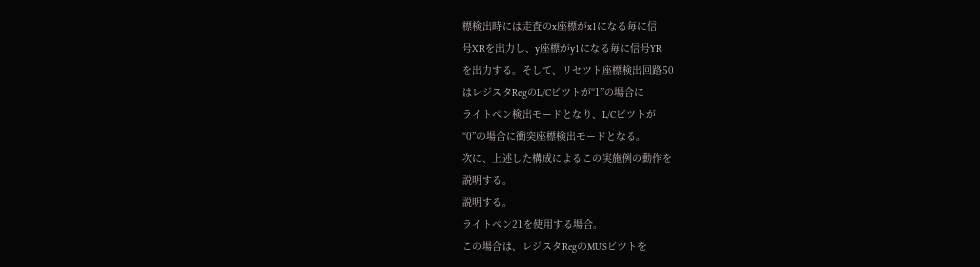標検出時には走査のx座標がx1になる毎に信
号XRを出力し、y座標がy1になる毎に信号YR
を出力する。そして、リセツト座標検出回路50
はレジスタRegのL/Cビツトが“1”の場合に
ライトペン検出モードとなり、L/Cビツトが
“0”の場合に衝突座標検出モードとなる。
次に、上述した構成によるこの実施例の動作を
説明する。
説明する。
ライトペン21を使用する場合。
この場合は、レジスタRegのMUSビツトを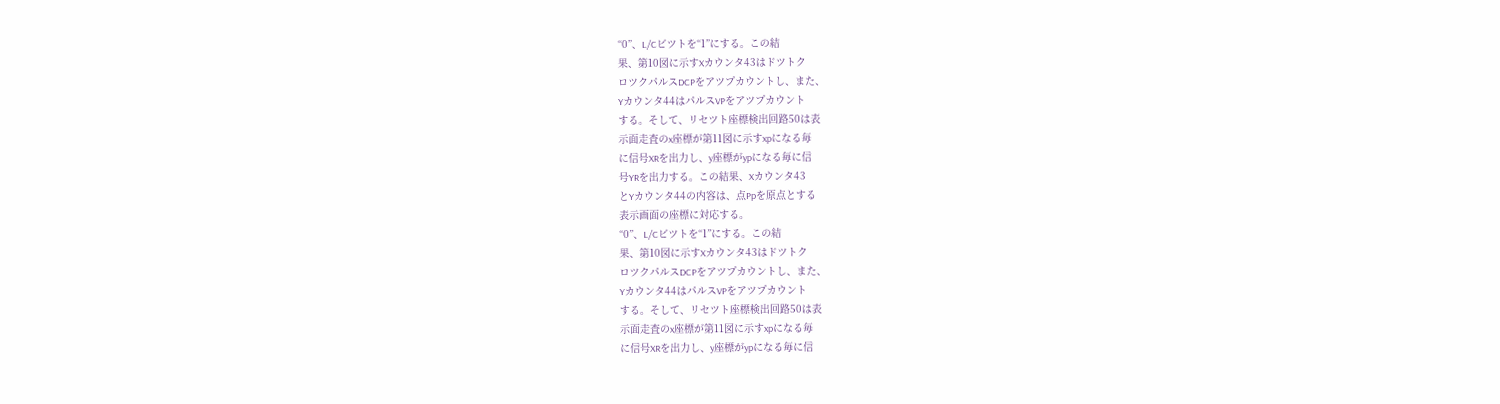“0”、L/Cビツトを“1”にする。この結
果、第10図に示すXカウンタ43はドツトク
ロツクパルスDCPをアツプカウントし、また、
Yカウンタ44はパルスVPをアツプカウント
する。そして、リセツト座標検出回路50は表
示面走査のx座標が第11図に示すxpになる毎
に信号XRを出力し、y座標がypになる毎に信
号YRを出力する。この結果、Xカウンタ43
とYカウンタ44の内容は、点Ppを原点とする
表示画面の座標に対応する。
“0”、L/Cビツトを“1”にする。この結
果、第10図に示すXカウンタ43はドツトク
ロツクパルスDCPをアツプカウントし、また、
Yカウンタ44はパルスVPをアツプカウント
する。そして、リセツト座標検出回路50は表
示面走査のx座標が第11図に示すxpになる毎
に信号XRを出力し、y座標がypになる毎に信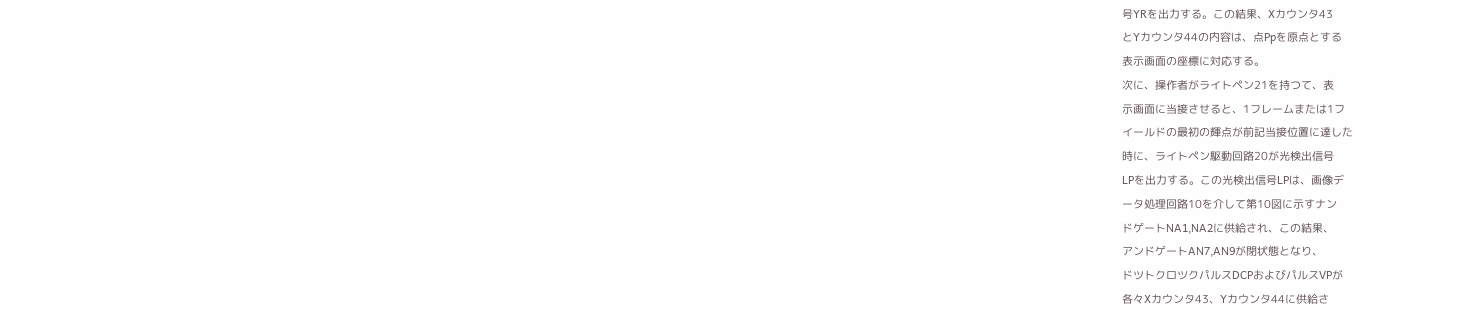号YRを出力する。この結果、Xカウンタ43
とYカウンタ44の内容は、点Ppを原点とする
表示画面の座標に対応する。
次に、操作者がライトペン21を持つて、表
示画面に当接させると、1フレームまたは1フ
イールドの最初の輝点が前記当接位置に達した
時に、ライトペン駆動回路20が光検出信号
LPを出力する。この光検出信号LPは、画像デ
ータ処理回路10を介して第10図に示すナン
ドゲートNA1,NA2に供給され、この結果、
アンドゲートAN7,AN9が閉状態となり、
ドツトクロツクパルスDCPおよびパルスVPが
各々Xカウンタ43、Yカウンタ44に供給さ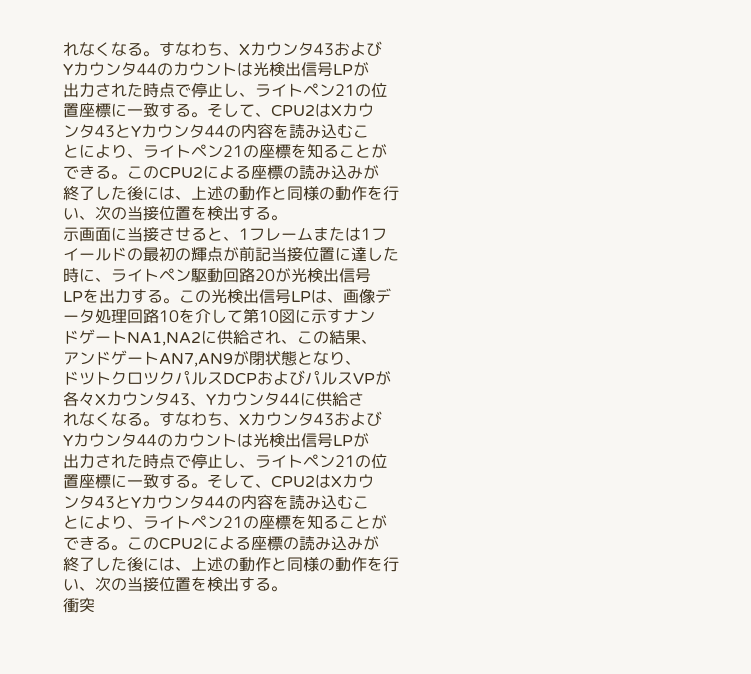れなくなる。すなわち、Xカウンタ43および
Yカウンタ44のカウントは光検出信号LPが
出力された時点で停止し、ライトペン21の位
置座標に一致する。そして、CPU2はXカウ
ンタ43とYカウンタ44の内容を読み込むこ
とにより、ライトペン21の座標を知ることが
できる。このCPU2による座標の読み込みが
終了した後には、上述の動作と同様の動作を行
い、次の当接位置を検出する。
示画面に当接させると、1フレームまたは1フ
イールドの最初の輝点が前記当接位置に達した
時に、ライトペン駆動回路20が光検出信号
LPを出力する。この光検出信号LPは、画像デ
ータ処理回路10を介して第10図に示すナン
ドゲートNA1,NA2に供給され、この結果、
アンドゲートAN7,AN9が閉状態となり、
ドツトクロツクパルスDCPおよびパルスVPが
各々Xカウンタ43、Yカウンタ44に供給さ
れなくなる。すなわち、Xカウンタ43および
Yカウンタ44のカウントは光検出信号LPが
出力された時点で停止し、ライトペン21の位
置座標に一致する。そして、CPU2はXカウ
ンタ43とYカウンタ44の内容を読み込むこ
とにより、ライトペン21の座標を知ることが
できる。このCPU2による座標の読み込みが
終了した後には、上述の動作と同様の動作を行
い、次の当接位置を検出する。
衝突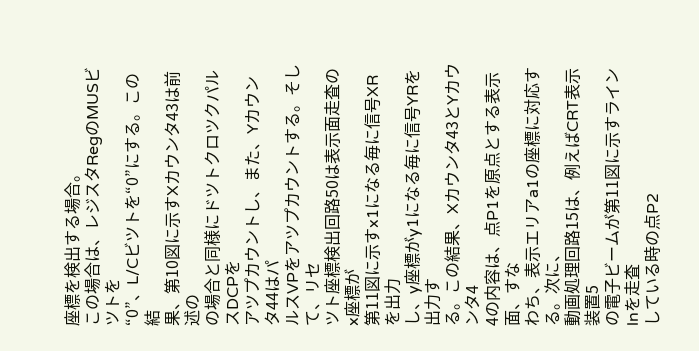座標を検出する場合。
この場合は、レジスタRegのMUSビツトを
“0”、L/Cビツトを“0”にする。この結
果、第10図に示すXカウンタ43は前述の
の場合と同様にドツトクロツクパルスDCPを
アツプカウントし、また、Yカウンタ44はパ
ルスVPをアツプカウントする。そして、リセ
ツト座標検出回路50は表示面走査のx座標が
第11図に示すx1になる毎に信号XRを出力
し、y座標がy1になる毎に信号YRを出力す
る。この結果、Xカウンタ43とYカウンタ4
4の内容は、点P1を原点とする表示面、すな
わち、表示エリアa1の座標に対応する。次に、
動画処理回路15は、例えばCRT表示装置5
の電子ビームが第11図に示すラインlnを走査
している時の点P2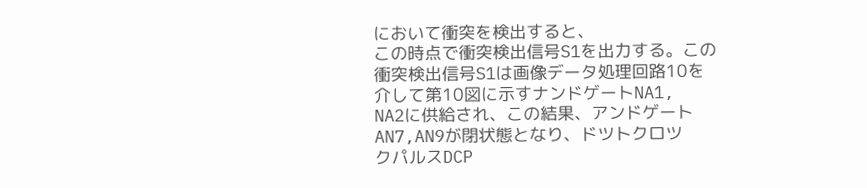において衝突を検出すると、
この時点で衝突検出信号S1を出力する。この
衝突検出信号S1は画像データ処理回路10を
介して第10図に示すナンドゲートNA1,
NA2に供給され、この結果、アンドゲート
AN7,AN9が閉状態となり、ドツトクロツ
クパルスDCP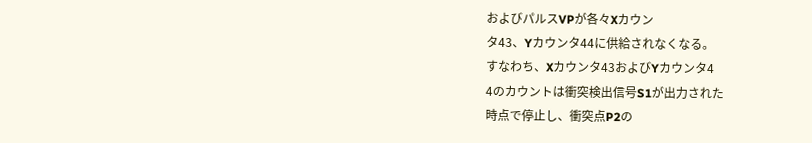およびパルスVPが各々Xカウン
タ43、Yカウンタ44に供給されなくなる。
すなわち、Xカウンタ43およびYカウンタ4
4のカウントは衝突検出信号S1が出力された
時点で停止し、衝突点P2の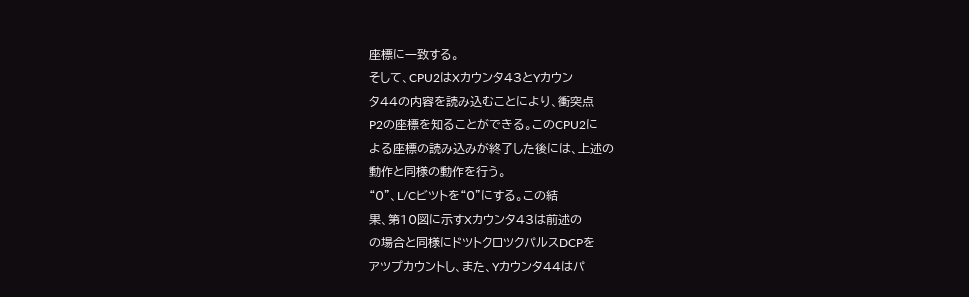座標に一致する。
そして、CPU2はXカウンタ43とYカウン
タ44の内容を読み込むことにより、衝突点
P2の座標を知ることができる。このCPU2に
よる座標の読み込みが終了した後には、上述の
動作と同様の動作を行う。
“0”、L/Cビツトを“0”にする。この結
果、第10図に示すXカウンタ43は前述の
の場合と同様にドツトクロツクパルスDCPを
アツプカウントし、また、Yカウンタ44はパ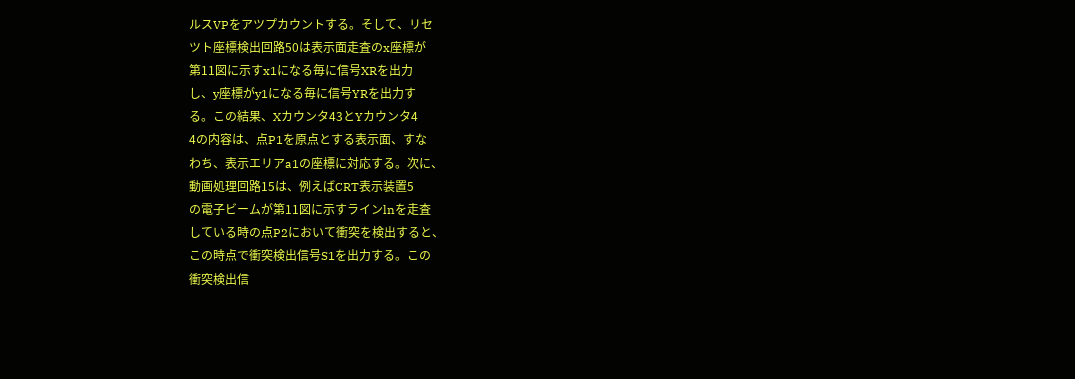ルスVPをアツプカウントする。そして、リセ
ツト座標検出回路50は表示面走査のx座標が
第11図に示すx1になる毎に信号XRを出力
し、y座標がy1になる毎に信号YRを出力す
る。この結果、Xカウンタ43とYカウンタ4
4の内容は、点P1を原点とする表示面、すな
わち、表示エリアa1の座標に対応する。次に、
動画処理回路15は、例えばCRT表示装置5
の電子ビームが第11図に示すラインlnを走査
している時の点P2において衝突を検出すると、
この時点で衝突検出信号S1を出力する。この
衝突検出信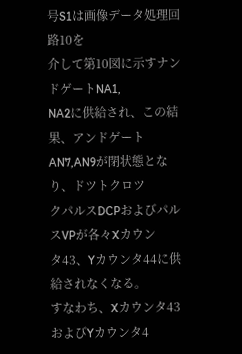号S1は画像データ処理回路10を
介して第10図に示すナンドゲートNA1,
NA2に供給され、この結果、アンドゲート
AN7,AN9が閉状態となり、ドツトクロツ
クパルスDCPおよびパルスVPが各々Xカウン
タ43、Yカウンタ44に供給されなくなる。
すなわち、Xカウンタ43およびYカウンタ4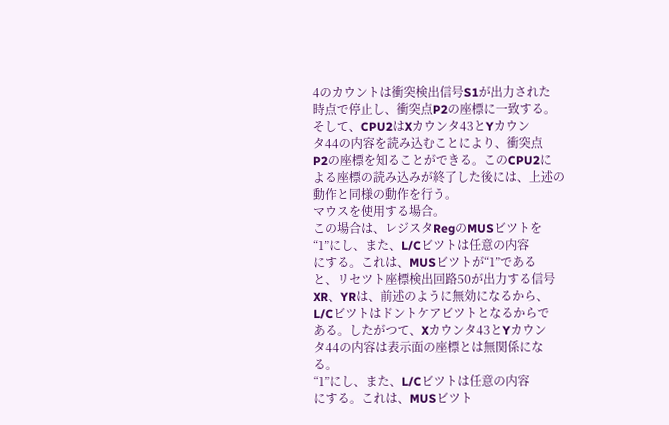4のカウントは衝突検出信号S1が出力された
時点で停止し、衝突点P2の座標に一致する。
そして、CPU2はXカウンタ43とYカウン
タ44の内容を読み込むことにより、衝突点
P2の座標を知ることができる。このCPU2に
よる座標の読み込みが終了した後には、上述の
動作と同様の動作を行う。
マウスを使用する場合。
この場合は、レジスタRegのMUSビツトを
“1”にし、また、L/Cビツトは任意の内容
にする。これは、MUSビツトが“1”である
と、リセツト座標検出回路50が出力する信号
XR、YRは、前述のように無効になるから、
L/Cビツトはドントケアビツトとなるからで
ある。したがつて、Xカウンタ43とYカウン
タ44の内容は表示面の座標とは無関係にな
る。
“1”にし、また、L/Cビツトは任意の内容
にする。これは、MUSビツト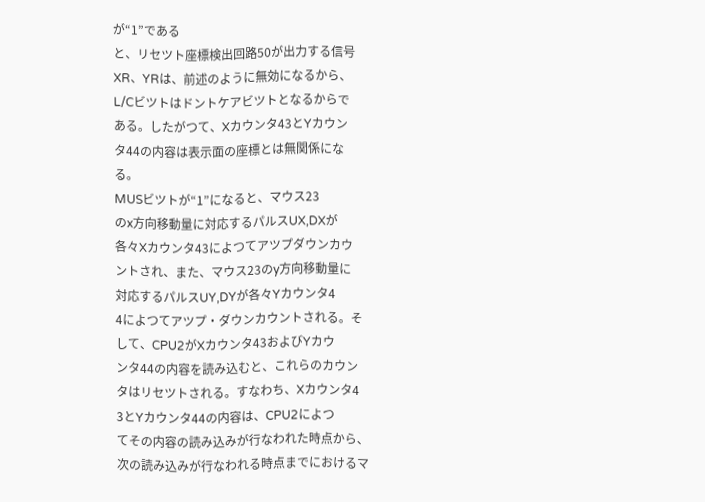が“1”である
と、リセツト座標検出回路50が出力する信号
XR、YRは、前述のように無効になるから、
L/Cビツトはドントケアビツトとなるからで
ある。したがつて、Xカウンタ43とYカウン
タ44の内容は表示面の座標とは無関係にな
る。
MUSビツトが“1”になると、マウス23
のx方向移動量に対応するパルスUX,DXが
各々Xカウンタ43によつてアツプダウンカウ
ントされ、また、マウス23のy方向移動量に
対応するパルスUY,DYが各々Yカウンタ4
4によつてアツプ・ダウンカウントされる。そ
して、CPU2がXカウンタ43およびYカウ
ンタ44の内容を読み込むと、これらのカウン
タはリセツトされる。すなわち、Xカウンタ4
3とYカウンタ44の内容は、CPU2によつ
てその内容の読み込みが行なわれた時点から、
次の読み込みが行なわれる時点までにおけるマ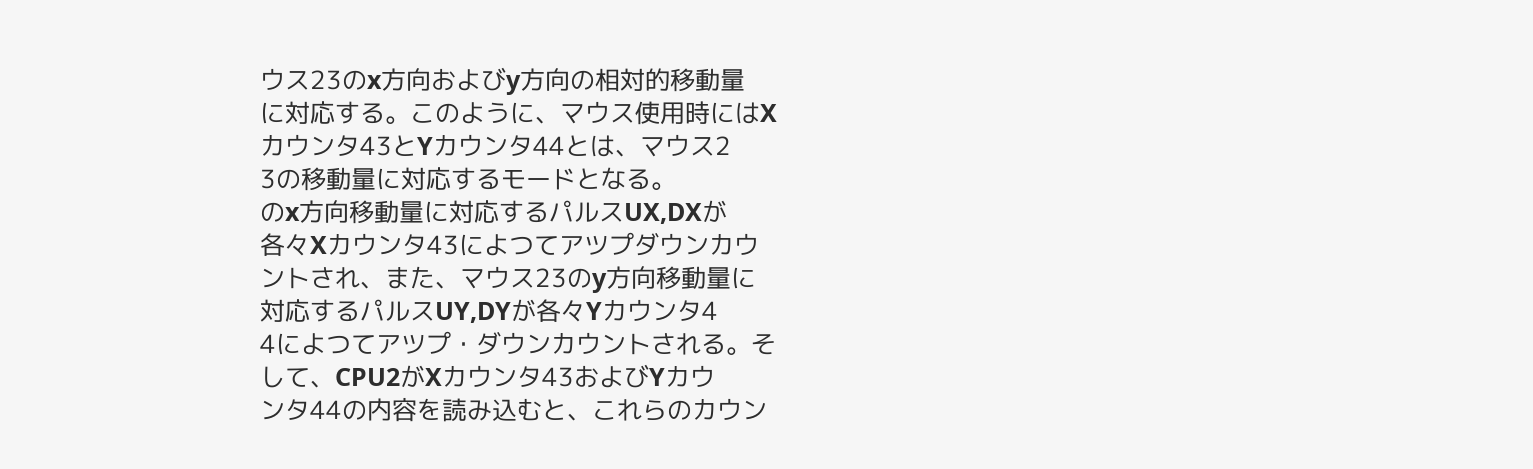ウス23のx方向およびy方向の相対的移動量
に対応する。このように、マウス使用時にはX
カウンタ43とYカウンタ44とは、マウス2
3の移動量に対応するモードとなる。
のx方向移動量に対応するパルスUX,DXが
各々Xカウンタ43によつてアツプダウンカウ
ントされ、また、マウス23のy方向移動量に
対応するパルスUY,DYが各々Yカウンタ4
4によつてアツプ・ダウンカウントされる。そ
して、CPU2がXカウンタ43およびYカウ
ンタ44の内容を読み込むと、これらのカウン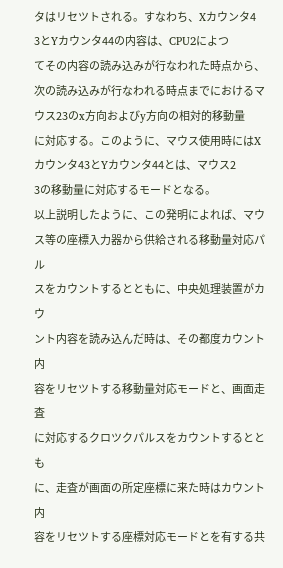タはリセツトされる。すなわち、Xカウンタ4
3とYカウンタ44の内容は、CPU2によつ
てその内容の読み込みが行なわれた時点から、
次の読み込みが行なわれる時点までにおけるマ
ウス23のx方向およびy方向の相対的移動量
に対応する。このように、マウス使用時にはX
カウンタ43とYカウンタ44とは、マウス2
3の移動量に対応するモードとなる。
以上説明したように、この発明によれば、マウ
ス等の座標入力器から供給される移動量対応パル
スをカウントするとともに、中央処理装置がカウ
ント内容を読み込んだ時は、その都度カウント内
容をリセツトする移動量対応モードと、画面走査
に対応するクロツクパルスをカウントするととも
に、走査が画面の所定座標に来た時はカウント内
容をリセツトする座標対応モードとを有する共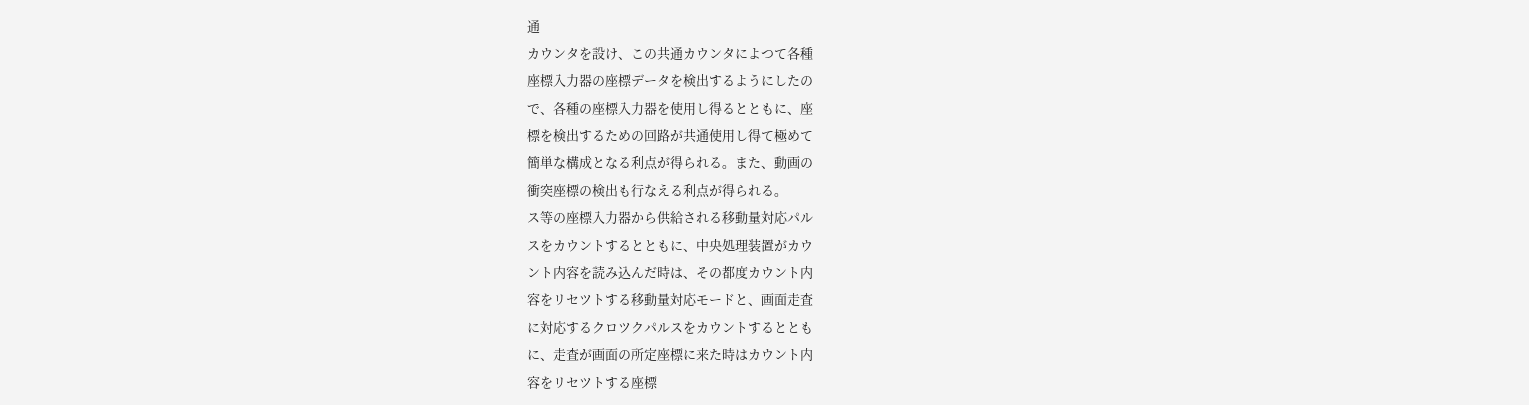通
カウンタを設け、この共通カウンタによつて各種
座標入力器の座標データを検出するようにしたの
で、各種の座標入力器を使用し得るとともに、座
標を検出するための回路が共通使用し得て極めて
簡単な構成となる利点が得られる。また、動画の
衝突座標の検出も行なえる利点が得られる。
ス等の座標入力器から供給される移動量対応パル
スをカウントするとともに、中央処理装置がカウ
ント内容を読み込んだ時は、その都度カウント内
容をリセツトする移動量対応モードと、画面走査
に対応するクロツクパルスをカウントするととも
に、走査が画面の所定座標に来た時はカウント内
容をリセツトする座標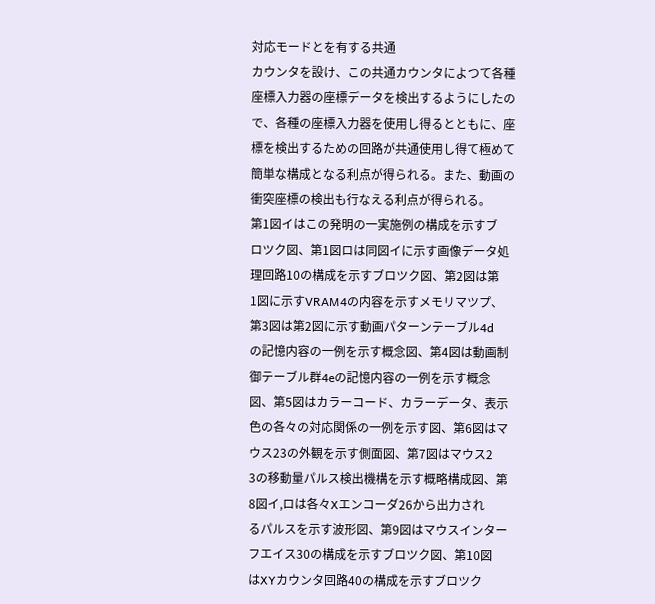対応モードとを有する共通
カウンタを設け、この共通カウンタによつて各種
座標入力器の座標データを検出するようにしたの
で、各種の座標入力器を使用し得るとともに、座
標を検出するための回路が共通使用し得て極めて
簡単な構成となる利点が得られる。また、動画の
衝突座標の検出も行なえる利点が得られる。
第1図イはこの発明の一実施例の構成を示すブ
ロツク図、第1図ロは同図イに示す画像データ処
理回路10の構成を示すブロツク図、第2図は第
1図に示すVRAM4の内容を示すメモリマツプ、
第3図は第2図に示す動画パターンテーブル4d
の記憶内容の一例を示す概念図、第4図は動画制
御テーブル群4eの記憶内容の一例を示す概念
図、第5図はカラーコード、カラーデータ、表示
色の各々の対応関係の一例を示す図、第6図はマ
ウス23の外観を示す側面図、第7図はマウス2
3の移動量パルス検出機構を示す概略構成図、第
8図イ,ロは各々Xエンコーダ26から出力され
るパルスを示す波形図、第9図はマウスインター
フエイス30の構成を示すブロツク図、第10図
はXYカウンタ回路40の構成を示すブロツク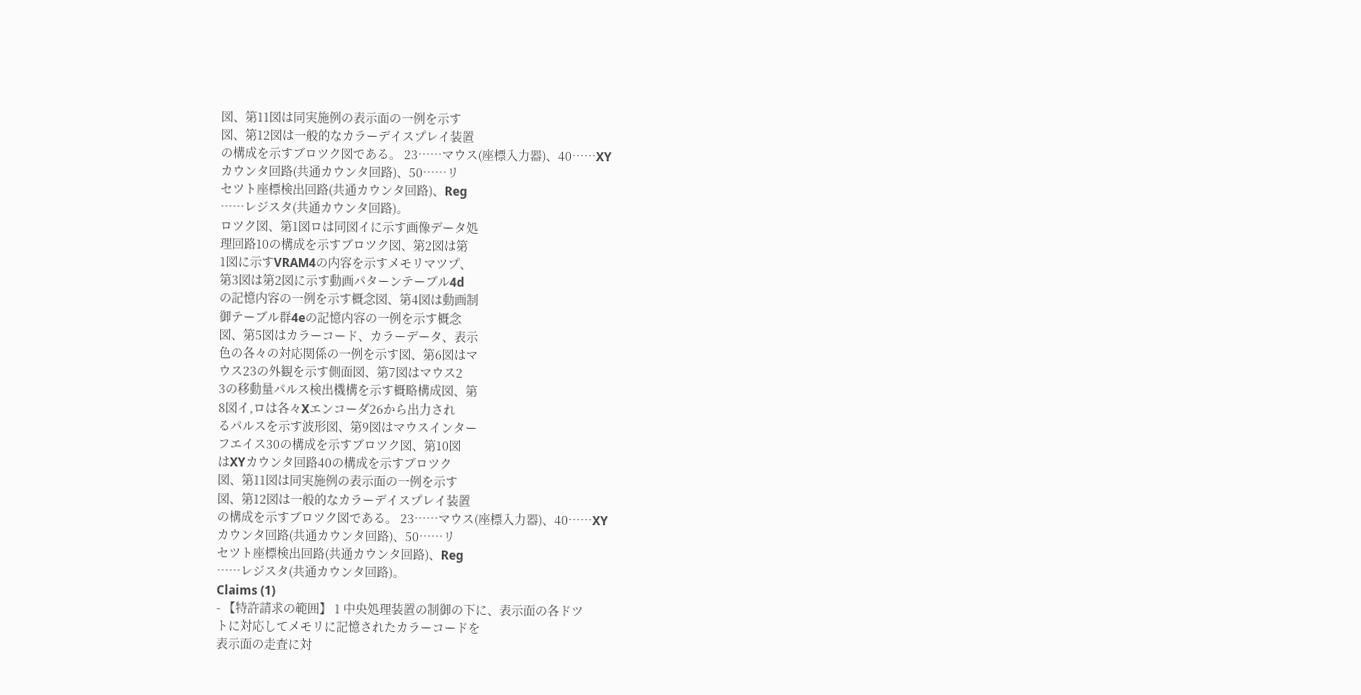図、第11図は同実施例の表示面の一例を示す
図、第12図は一般的なカラーデイスプレイ装置
の構成を示すブロツク図である。 23……マウス(座標入力器)、40……XY
カウンタ回路(共通カウンタ回路)、50……リ
セツト座標検出回路(共通カウンタ回路)、Reg
……レジスタ(共通カウンタ回路)。
ロツク図、第1図ロは同図イに示す画像データ処
理回路10の構成を示すブロツク図、第2図は第
1図に示すVRAM4の内容を示すメモリマツプ、
第3図は第2図に示す動画パターンテーブル4d
の記憶内容の一例を示す概念図、第4図は動画制
御テーブル群4eの記憶内容の一例を示す概念
図、第5図はカラーコード、カラーデータ、表示
色の各々の対応関係の一例を示す図、第6図はマ
ウス23の外観を示す側面図、第7図はマウス2
3の移動量パルス検出機構を示す概略構成図、第
8図イ,ロは各々Xエンコーダ26から出力され
るパルスを示す波形図、第9図はマウスインター
フエイス30の構成を示すブロツク図、第10図
はXYカウンタ回路40の構成を示すブロツク
図、第11図は同実施例の表示面の一例を示す
図、第12図は一般的なカラーデイスプレイ装置
の構成を示すブロツク図である。 23……マウス(座標入力器)、40……XY
カウンタ回路(共通カウンタ回路)、50……リ
セツト座標検出回路(共通カウンタ回路)、Reg
……レジスタ(共通カウンタ回路)。
Claims (1)
- 【特許請求の範囲】 1 中央処理装置の制御の下に、表示面の各ドツ
トに対応してメモリに記憶されたカラーコードを
表示面の走査に対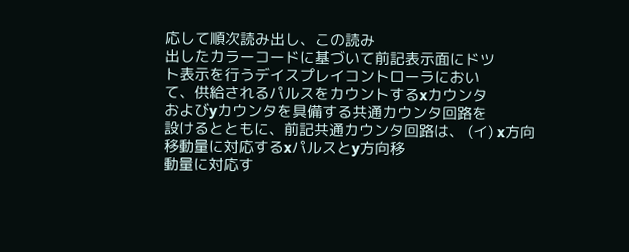応して順次読み出し、この読み
出したカラーコードに基づいて前記表示面にドツ
ト表示を行うデイスプレイコントローラにおい
て、供給されるパルスをカウントするxカウンタ
およびyカウンタを具備する共通カウンタ回路を
設けるとともに、前記共通カウンタ回路は、 (イ) x方向移動量に対応するxパルスとy方向移
動量に対応す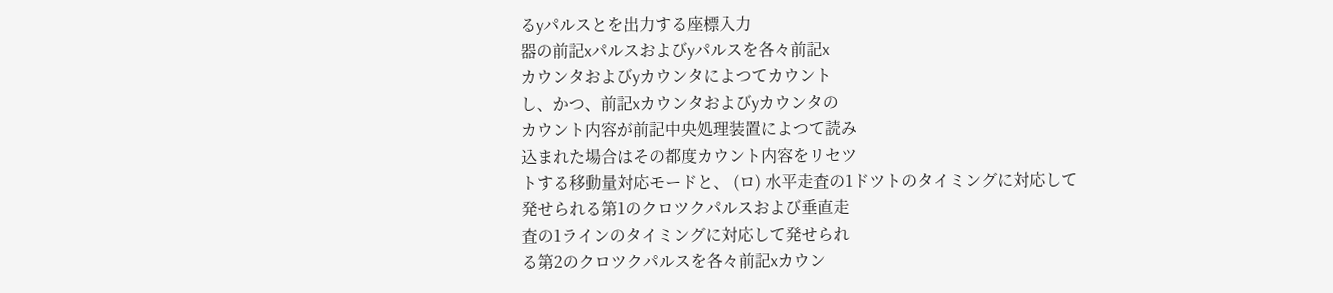るyパルスとを出力する座標入力
器の前記xパルスおよびyパルスを各々前記x
カウンタおよびyカウンタによつてカウント
し、かつ、前記xカウンタおよびyカウンタの
カウント内容が前記中央処理装置によつて読み
込まれた場合はその都度カウント内容をリセツ
トする移動量対応モードと、 (ロ) 水平走査の1ドツトのタイミングに対応して
発せられる第1のクロツクパルスおよび垂直走
査の1ラインのタイミングに対応して発せられ
る第2のクロツクパルスを各々前記xカウン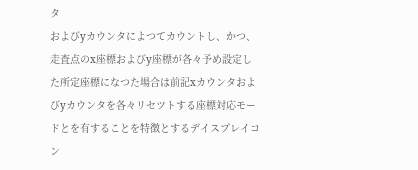タ
およびyカウンタによつてカウントし、かつ、
走査点のx座標およびy座標が各々予め設定し
た所定座標になつた場合は前記xカウンタおよ
びyカウンタを各々リセツトする座標対応モー
ドとを有することを特徴とするデイスプレイコ
ン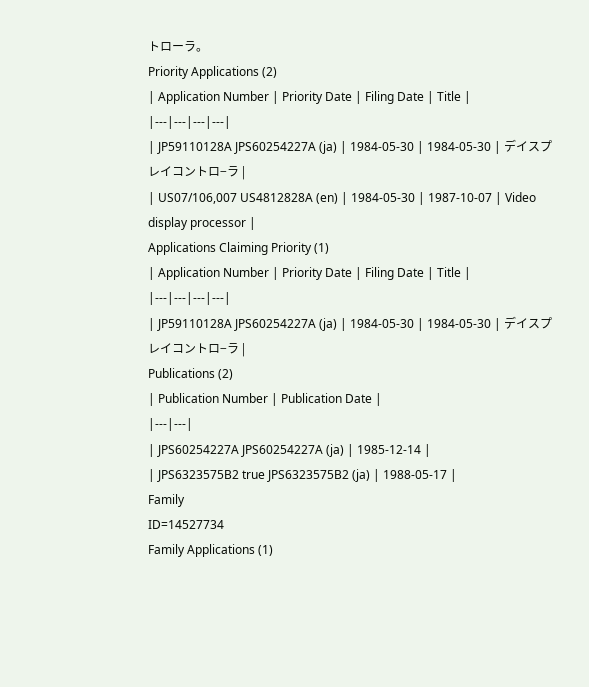トローラ。
Priority Applications (2)
| Application Number | Priority Date | Filing Date | Title |
|---|---|---|---|
| JP59110128A JPS60254227A (ja) | 1984-05-30 | 1984-05-30 | デイスプレイコントロ−ラ |
| US07/106,007 US4812828A (en) | 1984-05-30 | 1987-10-07 | Video display processor |
Applications Claiming Priority (1)
| Application Number | Priority Date | Filing Date | Title |
|---|---|---|---|
| JP59110128A JPS60254227A (ja) | 1984-05-30 | 1984-05-30 | デイスプレイコントロ−ラ |
Publications (2)
| Publication Number | Publication Date |
|---|---|
| JPS60254227A JPS60254227A (ja) | 1985-12-14 |
| JPS6323575B2 true JPS6323575B2 (ja) | 1988-05-17 |
Family
ID=14527734
Family Applications (1)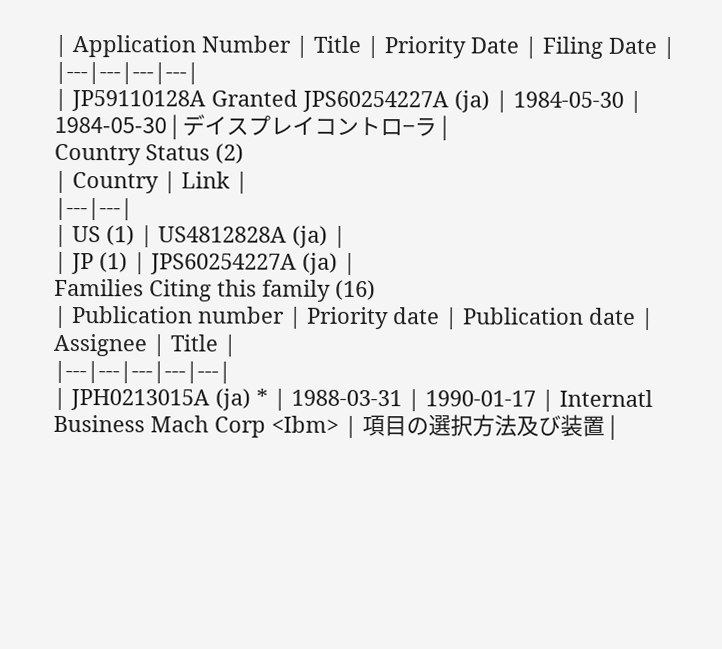| Application Number | Title | Priority Date | Filing Date |
|---|---|---|---|
| JP59110128A Granted JPS60254227A (ja) | 1984-05-30 | 1984-05-30 | デイスプレイコントロ−ラ |
Country Status (2)
| Country | Link |
|---|---|
| US (1) | US4812828A (ja) |
| JP (1) | JPS60254227A (ja) |
Families Citing this family (16)
| Publication number | Priority date | Publication date | Assignee | Title |
|---|---|---|---|---|
| JPH0213015A (ja) * | 1988-03-31 | 1990-01-17 | Internatl Business Mach Corp <Ibm> | 項目の選択方法及び装置 |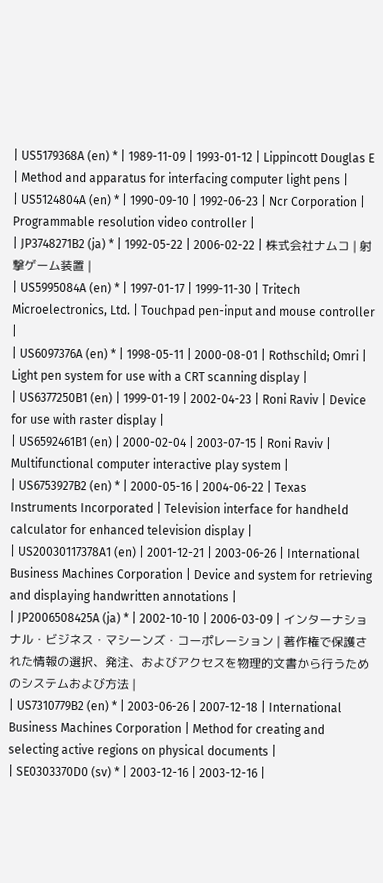| US5179368A (en) * | 1989-11-09 | 1993-01-12 | Lippincott Douglas E | Method and apparatus for interfacing computer light pens |
| US5124804A (en) * | 1990-09-10 | 1992-06-23 | Ncr Corporation | Programmable resolution video controller |
| JP3748271B2 (ja) * | 1992-05-22 | 2006-02-22 | 株式会社ナムコ | 射撃ゲーム装置 |
| US5995084A (en) * | 1997-01-17 | 1999-11-30 | Tritech Microelectronics, Ltd. | Touchpad pen-input and mouse controller |
| US6097376A (en) * | 1998-05-11 | 2000-08-01 | Rothschild; Omri | Light pen system for use with a CRT scanning display |
| US6377250B1 (en) | 1999-01-19 | 2002-04-23 | Roni Raviv | Device for use with raster display |
| US6592461B1 (en) | 2000-02-04 | 2003-07-15 | Roni Raviv | Multifunctional computer interactive play system |
| US6753927B2 (en) * | 2000-05-16 | 2004-06-22 | Texas Instruments Incorporated | Television interface for handheld calculator for enhanced television display |
| US20030117378A1 (en) | 2001-12-21 | 2003-06-26 | International Business Machines Corporation | Device and system for retrieving and displaying handwritten annotations |
| JP2006508425A (ja) * | 2002-10-10 | 2006-03-09 | インターナショナル・ビジネス・マシーンズ・コーポレーション | 著作権で保護された情報の選択、発注、およびアクセスを物理的文書から行うためのシステムおよび方法 |
| US7310779B2 (en) * | 2003-06-26 | 2007-12-18 | International Business Machines Corporation | Method for creating and selecting active regions on physical documents |
| SE0303370D0 (sv) * | 2003-12-16 | 2003-12-16 |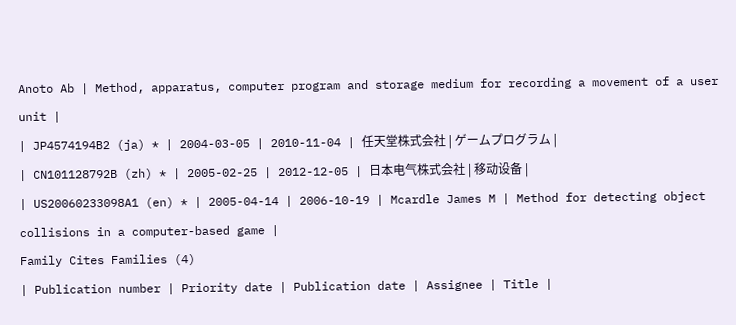Anoto Ab | Method, apparatus, computer program and storage medium for recording a movement of a user unit |
| JP4574194B2 (ja) * | 2004-03-05 | 2010-11-04 | 任天堂株式会社 | ゲームプログラム |
| CN101128792B (zh) * | 2005-02-25 | 2012-12-05 | 日本电气株式会社 | 移动设备 |
| US20060233098A1 (en) * | 2005-04-14 | 2006-10-19 | Mcardle James M | Method for detecting object collisions in a computer-based game |
Family Cites Families (4)
| Publication number | Priority date | Publication date | Assignee | Title |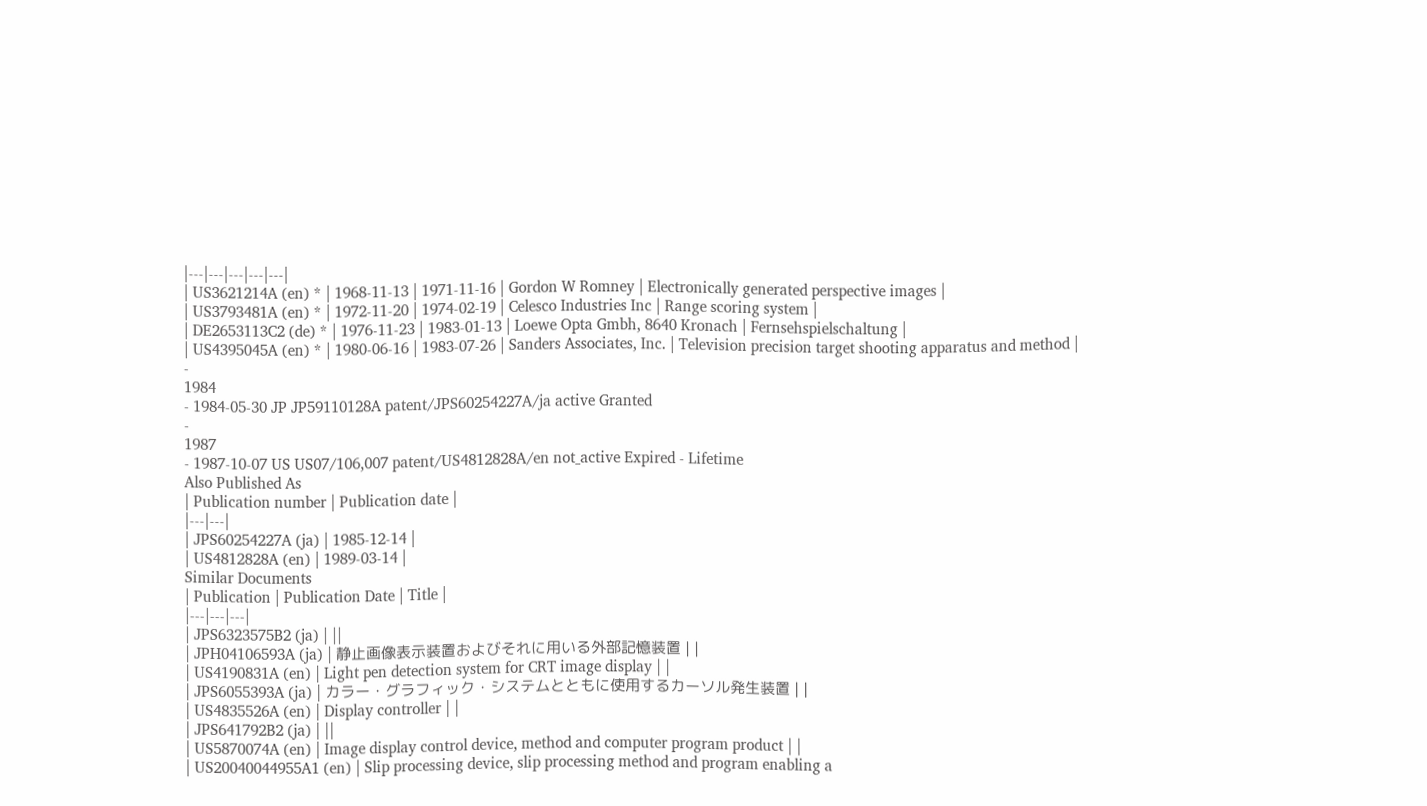|---|---|---|---|---|
| US3621214A (en) * | 1968-11-13 | 1971-11-16 | Gordon W Romney | Electronically generated perspective images |
| US3793481A (en) * | 1972-11-20 | 1974-02-19 | Celesco Industries Inc | Range scoring system |
| DE2653113C2 (de) * | 1976-11-23 | 1983-01-13 | Loewe Opta Gmbh, 8640 Kronach | Fernsehspielschaltung |
| US4395045A (en) * | 1980-06-16 | 1983-07-26 | Sanders Associates, Inc. | Television precision target shooting apparatus and method |
-
1984
- 1984-05-30 JP JP59110128A patent/JPS60254227A/ja active Granted
-
1987
- 1987-10-07 US US07/106,007 patent/US4812828A/en not_active Expired - Lifetime
Also Published As
| Publication number | Publication date |
|---|---|
| JPS60254227A (ja) | 1985-12-14 |
| US4812828A (en) | 1989-03-14 |
Similar Documents
| Publication | Publication Date | Title |
|---|---|---|
| JPS6323575B2 (ja) | ||
| JPH04106593A (ja) | 静止画像表示装置およびそれに用いる外部記憶装置 | |
| US4190831A (en) | Light pen detection system for CRT image display | |
| JPS6055393A (ja) | カラー・グラフィック・システムとともに使用するカーソル発生装置 | |
| US4835526A (en) | Display controller | |
| JPS641792B2 (ja) | ||
| US5870074A (en) | Image display control device, method and computer program product | |
| US20040044955A1 (en) | Slip processing device, slip processing method and program enabling a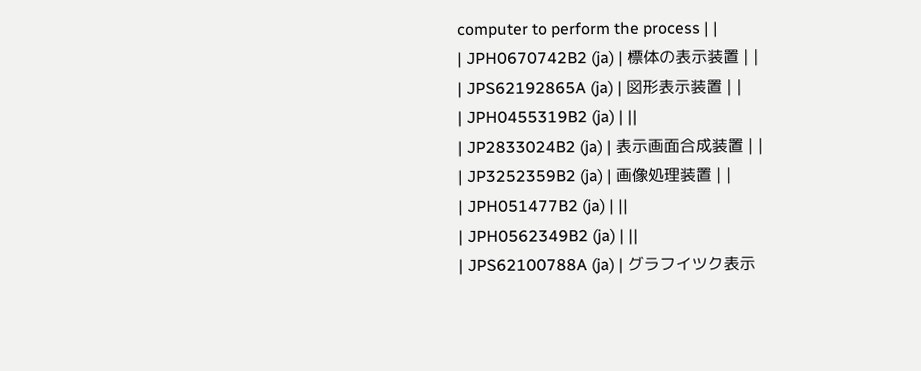computer to perform the process | |
| JPH0670742B2 (ja) | 標体の表示装置 | |
| JPS62192865A (ja) | 図形表示装置 | |
| JPH0455319B2 (ja) | ||
| JP2833024B2 (ja) | 表示画面合成装置 | |
| JP3252359B2 (ja) | 画像処理装置 | |
| JPH051477B2 (ja) | ||
| JPH0562349B2 (ja) | ||
| JPS62100788A (ja) | グラフイツク表示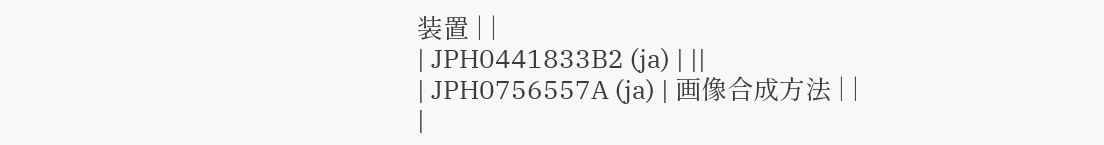装置 | |
| JPH0441833B2 (ja) | ||
| JPH0756557A (ja) | 画像合成方法 | |
|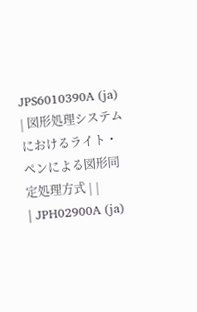JPS6010390A (ja) | 図形処理システムにおけるライト・ペンによる図形同定処理方式 | |
| JPH02900A (ja)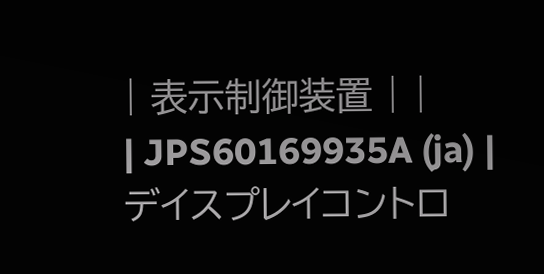| 表示制御装置 | |
| JPS60169935A (ja) | デイスプレイコントロ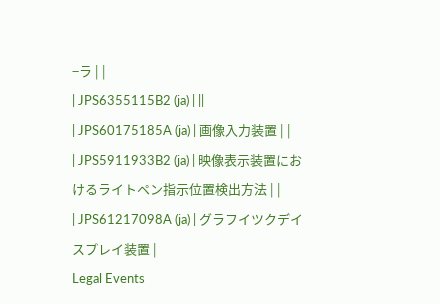−ラ | |
| JPS6355115B2 (ja) | ||
| JPS60175185A (ja) | 画像入力装置 | |
| JPS5911933B2 (ja) | 映像表示装置におけるライトペン指示位置検出方法 | |
| JPS61217098A (ja) | グラフイツクデイスプレイ装置 |
Legal Events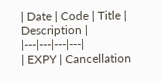| Date | Code | Title | Description |
|---|---|---|---|
| EXPY | Cancellation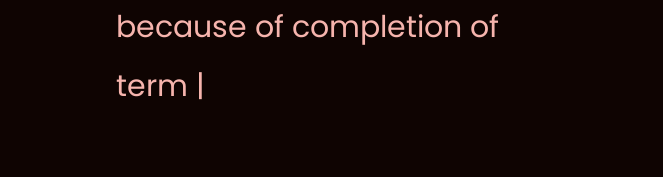because of completion of term |